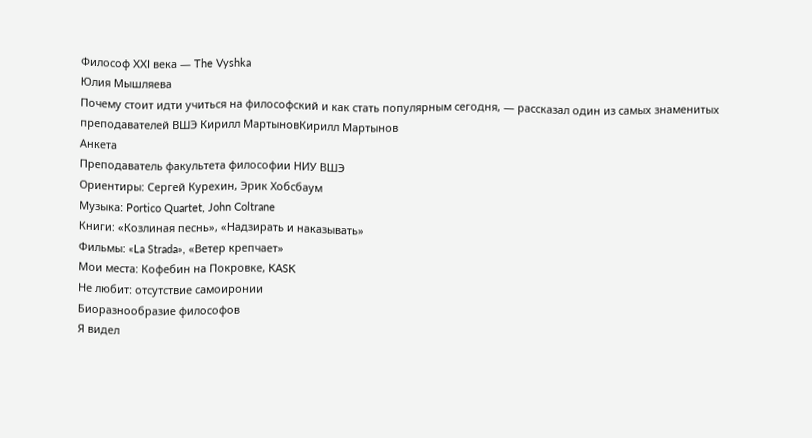Философ XXI века — The Vyshka
Юлия Мышляева
Почему стоит идти учиться на философский и как стать популярным сегодня, — рассказал один из самых знаменитых преподавателей ВШЭ Кирилл МартыновКирилл Мартынов
Анкета
Преподаватель факультета философии НИУ ВШЭ
Ориентиры: Сергей Курехин, Эрик Хобсбаум
Музыка: Portico Quartet, John Coltrane
Книги: «Козлиная песнь», «Надзирать и наказывать»
Фильмы: «La Strada», «Ветер крепчает»
Мои места: Кофебин на Покровке, KASK
Не любит: отсутствие самоиронии
Биоразнообразие философов
Я видел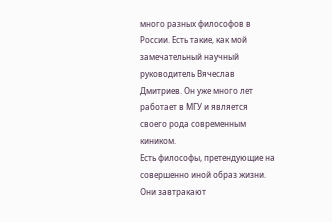много разных философов в России. Есть такие, как мой замечательный научный руководитель Вячеслав Дмитриев. Он уже много лет работает в МГУ и является своего рода современным киником.
Есть философы, претендующие на совершенно иной образ жизни. Они завтракают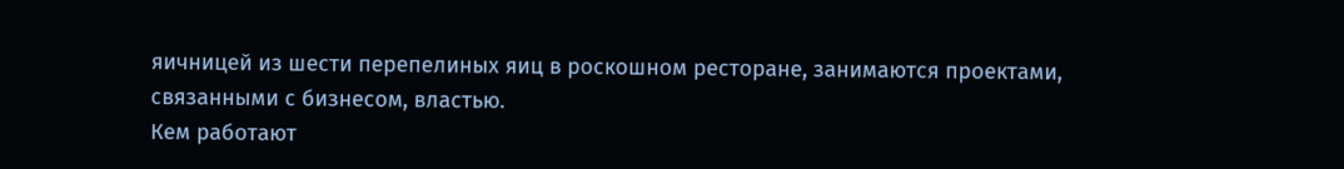яичницей из шести перепелиных яиц в роскошном ресторане, занимаются проектами, связанными с бизнесом, властью.
Кем работают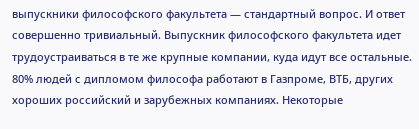выпускники философского факультета — стандартный вопрос. И ответ совершенно тривиальный. Выпускник философского факультета идет трудоустраиваться в те же крупные компании, куда идут все остальные. 80% людей с дипломом философа работают в Газпроме, ВТБ, других хороших российский и зарубежных компаниях. Некоторые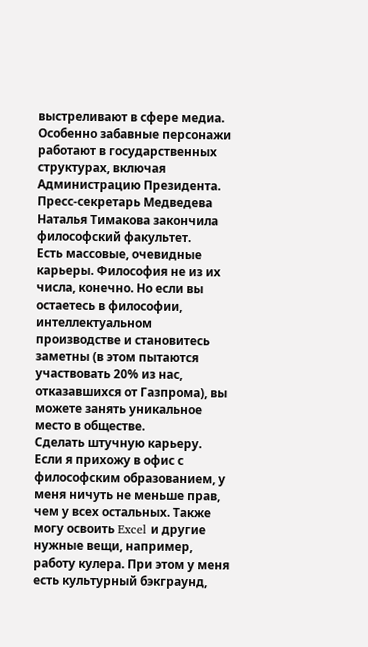выстреливают в сфере медиа. Особенно забавные персонажи работают в государственных структурах, включая Администрацию Президента. Пресс-секретарь Медведева Наталья Тимакова закончила философский факультет.
Есть массовые, очевидные карьеры. Философия не из их числа, конечно. Но если вы остаетесь в философии, интеллектуальном производстве и становитесь заметны (в этом пытаются участвовать 20% из нас, отказавшихся от Газпрома), вы можете занять уникальное место в обществе.
Сделать штучную карьеру.
Если я прихожу в офис с философским образованием, у меня ничуть не меньше прав, чем у всех остальных. Также могу освоить Excel и другие нужные вещи, например, работу кулера. При этом у меня есть культурный бэкграунд,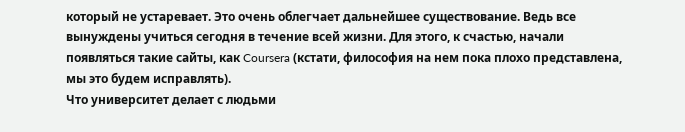который не устаревает. Это очень облегчает дальнейшее существование. Ведь все вынуждены учиться сегодня в течение всей жизни. Для этого, к счастью, начали появляться такие сайты, как Coursera (кстати, философия на нем пока плохо представлена, мы это будем исправлять).
Что университет делает с людьми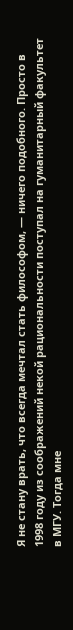Я не стану врать, что всегда мечтал стать философом, — ничего подобного. Просто в 1998 году из соображений некой рациональности поступал на гуманитарный факультет в МГУ. Тогда мне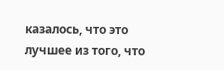казалось, что это лучшее из того, что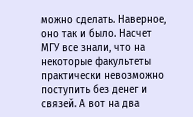можно сделать. Наверное, оно так и было. Насчет МГУ все знали, что на некоторые факультеты практически невозможно поступить без денег и связей. А вот на два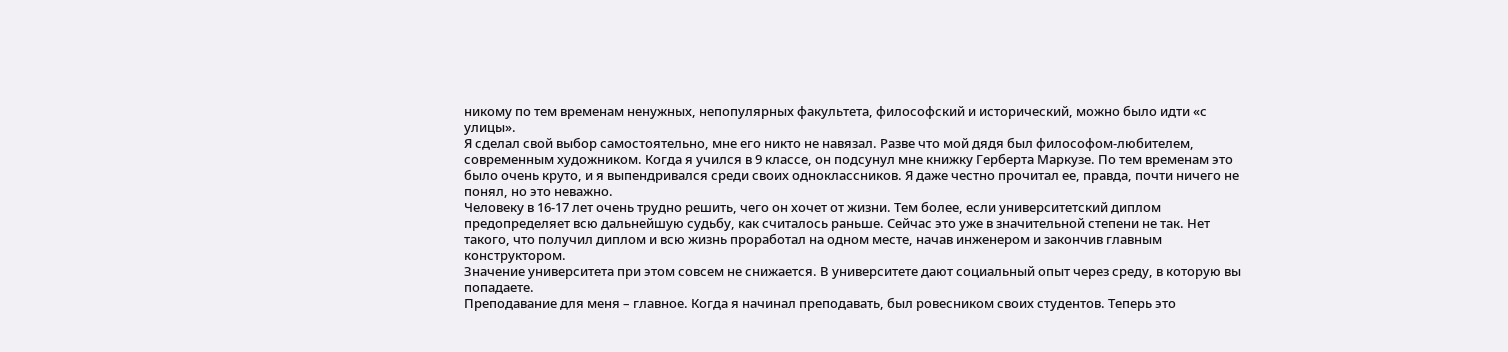никому по тем временам ненужных, непопулярных факультета, философский и исторический, можно было идти «с улицы».
Я сделал свой выбор самостоятельно, мне его никто не навязал. Разве что мой дядя был философом-любителем, современным художником. Когда я учился в 9 классе, он подсунул мне книжку Герберта Маркузе. По тем временам это было очень круто, и я выпендривался среди своих одноклассников. Я даже честно прочитал ее, правда, почти ничего не понял, но это неважно.
Человеку в 16-17 лет очень трудно решить, чего он хочет от жизни. Тем более, если университетский диплом предопределяет всю дальнейшую судьбу, как считалось раньше. Сейчас это уже в значительной степени не так. Нет такого, что получил диплом и всю жизнь проработал на одном месте, начав инженером и закончив главным конструктором.
Значение университета при этом совсем не снижается. В университете дают социальный опыт через среду, в которую вы попадаете.
Преподавание для меня – главное. Когда я начинал преподавать, был ровесником своих студентов. Теперь это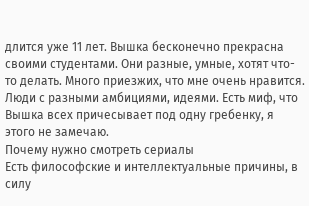длится уже 11 лет. Вышка бесконечно прекрасна своими студентами. Они разные, умные, хотят что-то делать. Много приезжих, что мне очень нравится. Люди с разными амбициями, идеями. Есть миф, что Вышка всех причесывает под одну гребенку, я этого не замечаю.
Почему нужно смотреть сериалы
Есть философские и интеллектуальные причины, в силу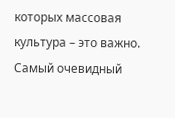которых массовая культура – это важно. Самый очевидный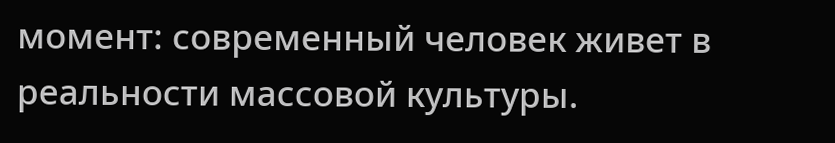момент: современный человек живет в реальности массовой культуры.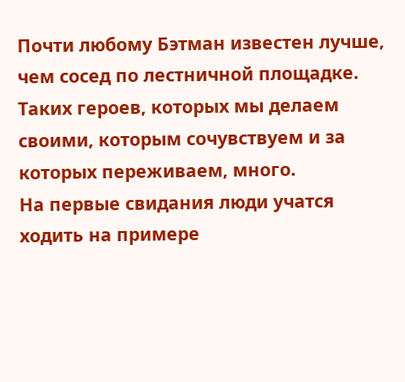Почти любому Бэтман известен лучше, чем сосед по лестничной площадке. Таких героев, которых мы делаем своими, которым сочувствуем и за которых переживаем, много.
На первые свидания люди учатся ходить на примере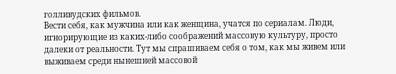голливудских фильмов.
Вести себя, как мужчина или как женщина, учатся по сериалам. Люди, игнорирующие из каких-либо соображений массовую культуру, просто далеки от реальности. Тут мы спрашиваем себя о том, как мы живем или выживаем среди нынешней массовой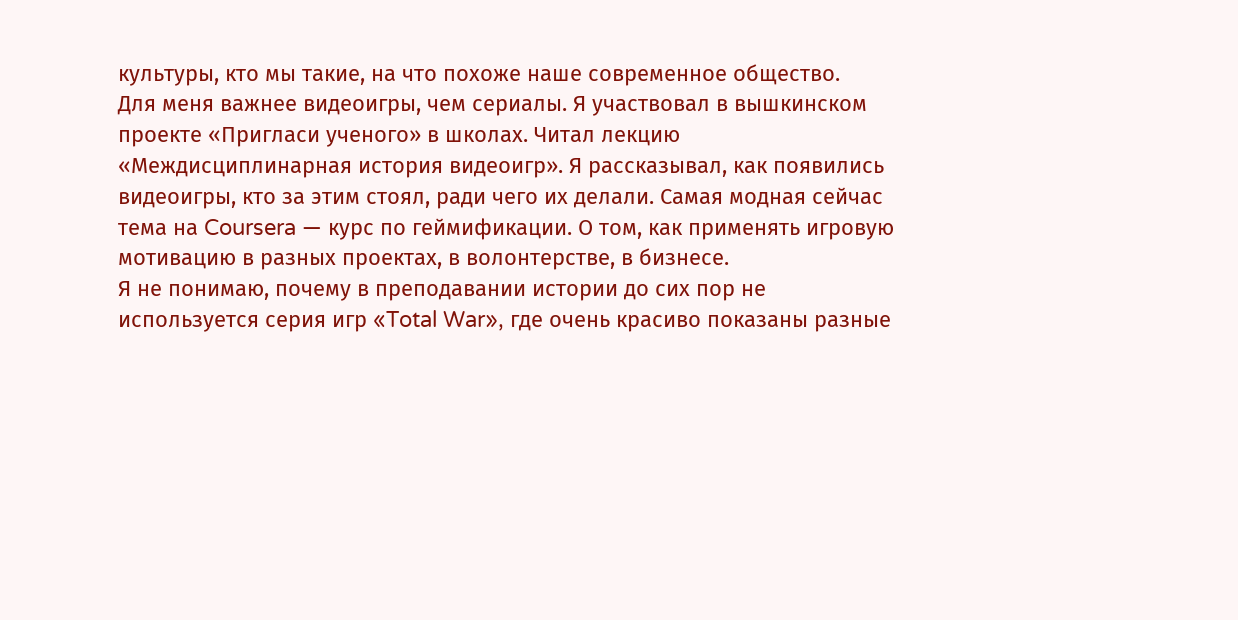культуры, кто мы такие, на что похоже наше современное общество.
Для меня важнее видеоигры, чем сериалы. Я участвовал в вышкинском проекте «Пригласи ученого» в школах. Читал лекцию «Междисциплинарная история видеоигр». Я рассказывал, как появились видеоигры, кто за этим стоял, ради чего их делали. Самая модная сейчас тема на Coursera — курс по геймификации. О том, как применять игровую мотивацию в разных проектах, в волонтерстве, в бизнесе.
Я не понимаю, почему в преподавании истории до сих пор не используется серия игр «Total War», где очень красиво показаны разные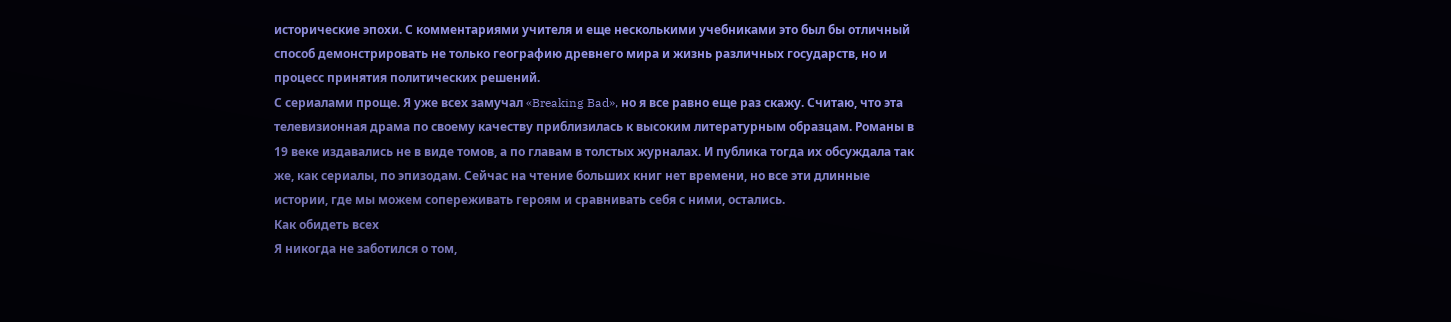исторические эпохи. С комментариями учителя и еще несколькими учебниками это был бы отличный способ демонстрировать не только географию древнего мира и жизнь различных государств, но и процесс принятия политических решений.
С сериалами проще. Я уже всех замучал «Breaking Bad», но я все равно еще раз скажу. Считаю, что эта телевизионная драма по своему качеству приблизилась к высоким литературным образцам. Романы в 19 веке издавались не в виде томов, а по главам в толстых журналах. И публика тогда их обсуждала так же, как сериалы, по эпизодам. Сейчас на чтение больших книг нет времени, но все эти длинные истории, где мы можем сопереживать героям и сравнивать себя с ними, остались.
Как обидеть всех
Я никогда не заботился о том,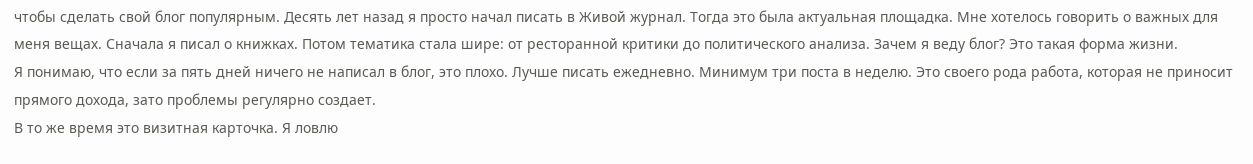чтобы сделать свой блог популярным. Десять лет назад я просто начал писать в Живой журнал. Тогда это была актуальная площадка. Мне хотелось говорить о важных для меня вещах. Сначала я писал о книжках. Потом тематика стала шире: от ресторанной критики до политического анализа. Зачем я веду блог? Это такая форма жизни.
Я понимаю, что если за пять дней ничего не написал в блог, это плохо. Лучше писать ежедневно. Минимум три поста в неделю. Это своего рода работа, которая не приносит прямого дохода, зато проблемы регулярно создает.
В то же время это визитная карточка. Я ловлю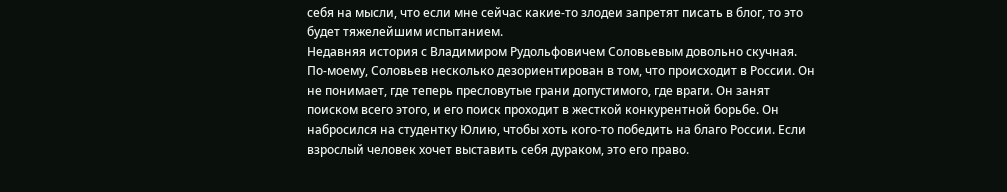себя на мысли, что если мне сейчас какие-то злодеи запретят писать в блог, то это будет тяжелейшим испытанием.
Недавняя история с Владимиром Рудольфовичем Соловьевым довольно скучная. По-моему, Соловьев несколько дезориентирован в том, что происходит в России. Он не понимает, где теперь пресловутые грани допустимого, где враги. Он занят поиском всего этого, и его поиск проходит в жесткой конкурентной борьбе. Он набросился на студентку Юлию, чтобы хоть кого-то победить на благо России. Если взрослый человек хочет выставить себя дураком, это его право.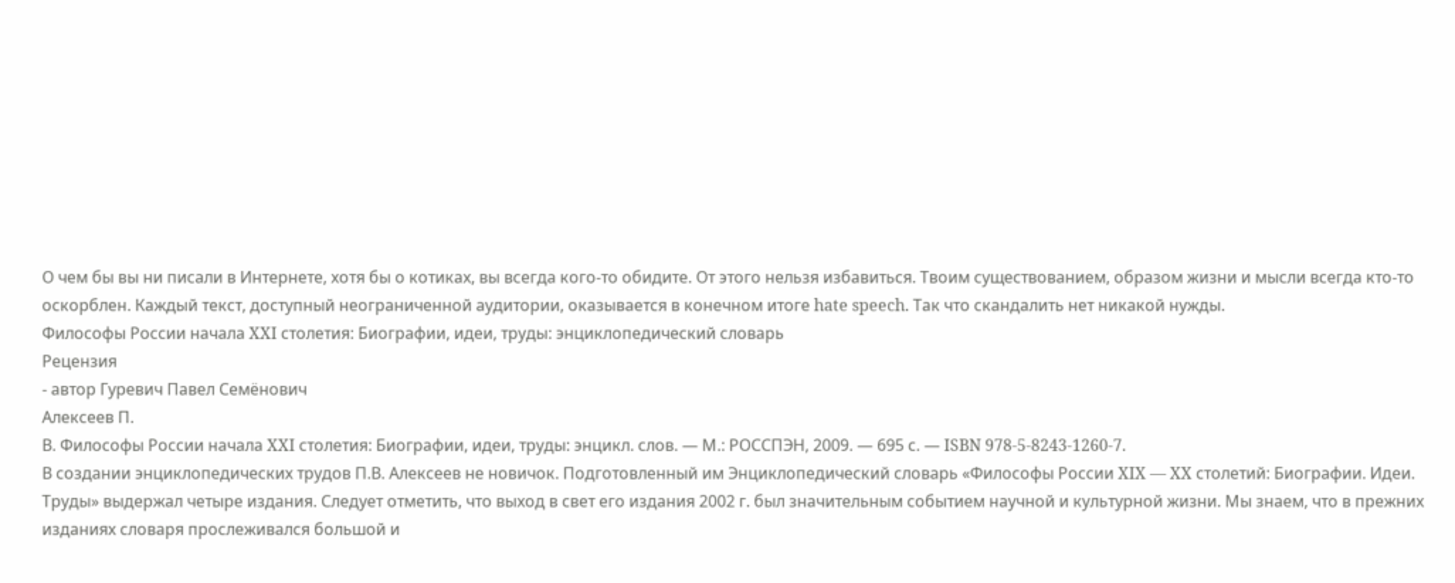О чем бы вы ни писали в Интернете, хотя бы о котиках, вы всегда кого-то обидите. От этого нельзя избавиться. Твоим существованием, образом жизни и мысли всегда кто-то оскорблен. Каждый текст, доступный неограниченной аудитории, оказывается в конечном итоге hate speech. Так что скандалить нет никакой нужды.
Философы России начала XXI столетия: Биографии, идеи, труды: энциклопедический словарь
Рецензия
- автор Гуревич Павел Семёнович
Алексеев П.
В. Философы России начала XXI столетия: Биографии, идеи, труды: энцикл. слов. — М.: РОССПЭН, 2009. — 695 с. — ISBN 978-5-8243-1260-7.
В создании энциклопедических трудов П.В. Алексеев не новичок. Подготовленный им Энциклопедический словарь «Философы России XIX — XX столетий: Биографии. Идеи. Труды» выдержал четыре издания. Следует отметить, что выход в свет его издания 2002 г. был значительным событием научной и культурной жизни. Мы знаем, что в прежних изданиях словаря прослеживался большой и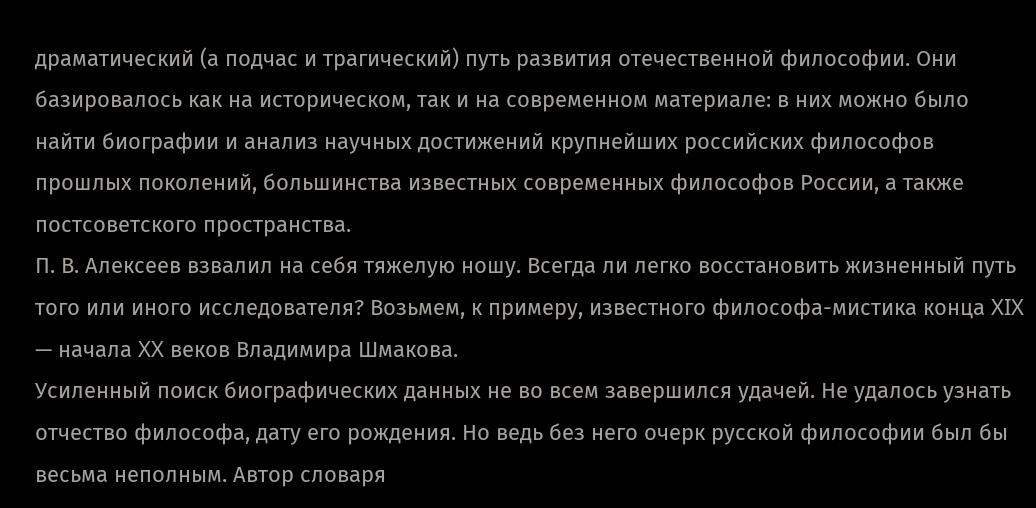драматический (а подчас и трагический) путь развития отечественной философии. Они базировалось как на историческом, так и на современном материале: в них можно было найти биографии и анализ научных достижений крупнейших российских философов прошлых поколений, большинства известных современных философов России, а также постсоветского пространства.
П. В. Алексеев взвалил на себя тяжелую ношу. Всегда ли легко восстановить жизненный путь того или иного исследователя? Возьмем, к примеру, известного философа-мистика конца XIX — начала XX веков Владимира Шмакова.
Усиленный поиск биографических данных не во всем завершился удачей. Не удалось узнать отчество философа, дату его рождения. Но ведь без него очерк русской философии был бы весьма неполным. Автор словаря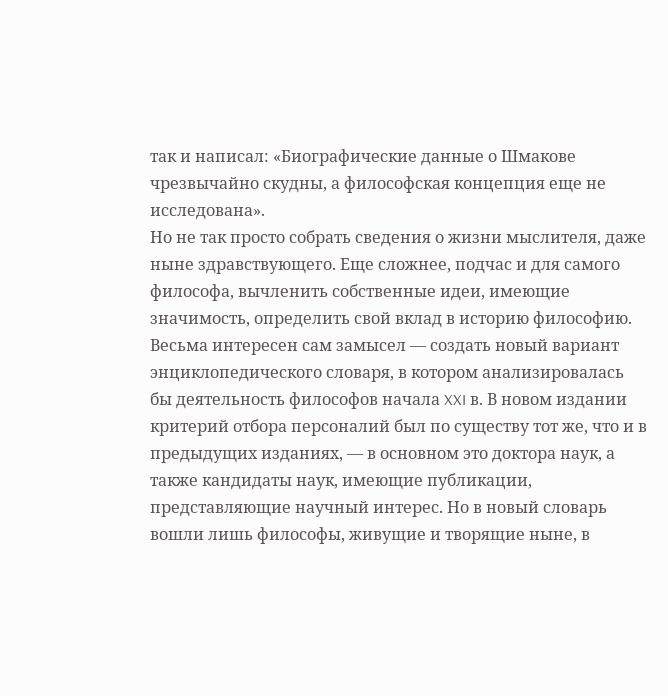так и написал: «Биографические данные о Шмакове чрезвычайно скудны, а философская концепция еще не исследована».
Но не так просто собрать сведения о жизни мыслителя, даже ныне здравствующего. Еще сложнее, подчас и для самого философа, вычленить собственные идеи, имеющие значимость, определить свой вклад в историю философию.
Весьма интересен сам замысел — создать новый вариант энциклопедического словаря, в котором анализировалась бы деятельность философов начала XXI в. В новом издании критерий отбора персоналий был по существу тот же, что и в предыдущих изданиях, — в основном это доктора наук, а также кандидаты наук, имеющие публикации, представляющие научный интерес. Но в новый словарь вошли лишь философы, живущие и творящие ныне, в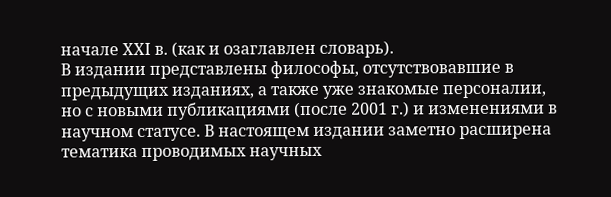начале ХХI в. (как и озаглавлен словарь).
В издании представлены философы, отсутствовавшие в предыдущих изданиях, а также уже знакомые персоналии, но с новыми публикациями (после 2001 г.) и изменениями в научном статусе. В настоящем издании заметно расширена тематика проводимых научных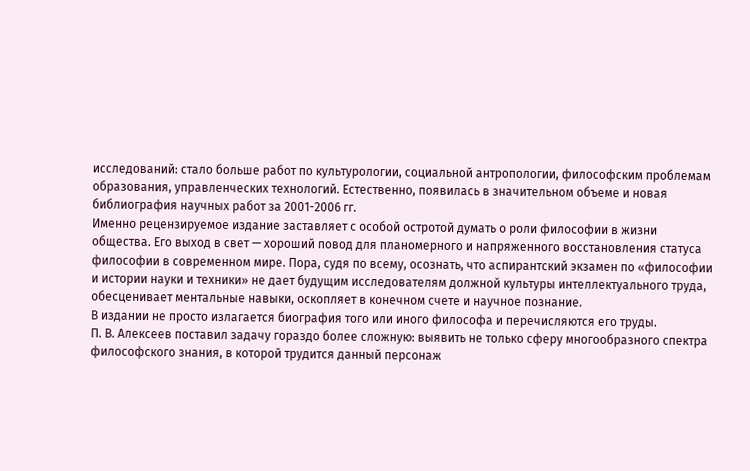исследований: стало больше работ по культурологии, социальной антропологии, философским проблемам образования, управленческих технологий. Естественно, появилась в значительном объеме и новая библиография научных работ за 2001-2006 гг.
Именно рецензируемое издание заставляет с особой остротой думать о роли философии в жизни общества. Его выход в свет — хороший повод для планомерного и напряженного восстановления статуса философии в современном мире. Пора, судя по всему, осознать, что аспирантский экзамен по «философии и истории науки и техники» не дает будущим исследователям должной культуры интеллектуального труда, обесценивает ментальные навыки, оскопляет в конечном счете и научное познание.
В издании не просто излагается биография того или иного философа и перечисляются его труды.
П. В. Алексеев поставил задачу гораздо более сложную: выявить не только сферу многообразного спектра философского знания, в которой трудится данный персонаж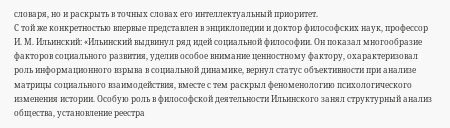словаря, но и раскрыть в точных словах его интеллектуальный приоритет.
С той же конкретностью впервые представлен в энциклопедии и доктор философских наук, профессор И. М. Ильинский: «Ильинский выдвинул ряд идей социальной философии. Он показал многообразие факторов социального развития, уделив особое внимание ценностному фактору, охарактеризовал роль информационного взрыва в социальной динамике, вернул статус объективности при анализе матрицы социального взаимодействия, вместе с тем раскрыл феноменологию психологического изменения истории. Особую роль в философской деятельности Ильинского занял структурный анализ общества, установление реестра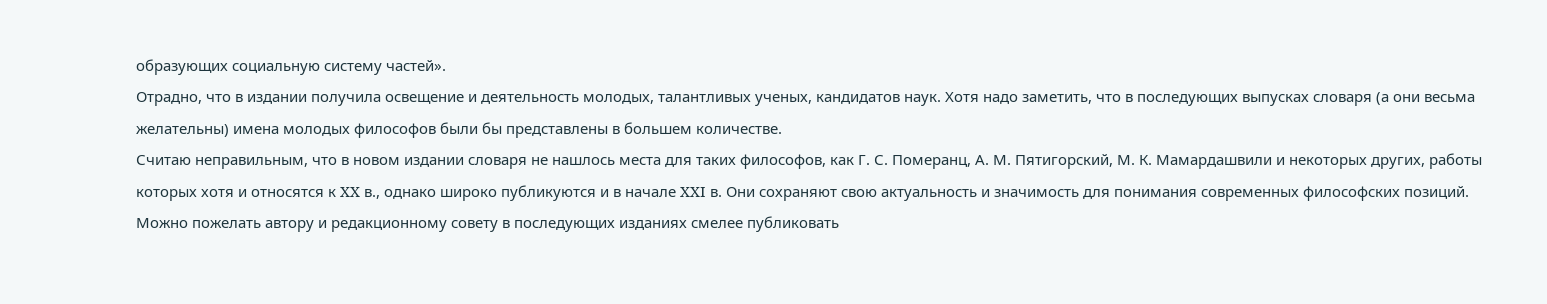образующих социальную систему частей».
Отрадно, что в издании получила освещение и деятельность молодых, талантливых ученых, кандидатов наук. Хотя надо заметить, что в последующих выпусках словаря (а они весьма желательны) имена молодых философов были бы представлены в большем количестве.
Считаю неправильным, что в новом издании словаря не нашлось места для таких философов, как Г. С. Померанц, А. М. Пятигорский, М. К. Мамардашвили и некоторых других, работы которых хотя и относятся к XX в., однако широко публикуются и в начале XXI в. Они сохраняют свою актуальность и значимость для понимания современных философских позиций. Можно пожелать автору и редакционному совету в последующих изданиях смелее публиковать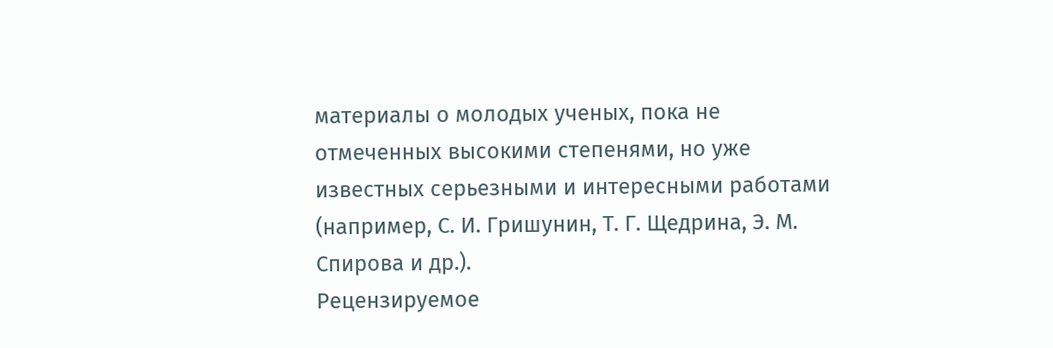материалы о молодых ученых, пока не отмеченных высокими степенями, но уже известных серьезными и интересными работами (например, С. И. Гришунин, Т. Г. Щедрина, Э. М. Спирова и др.).
Рецензируемое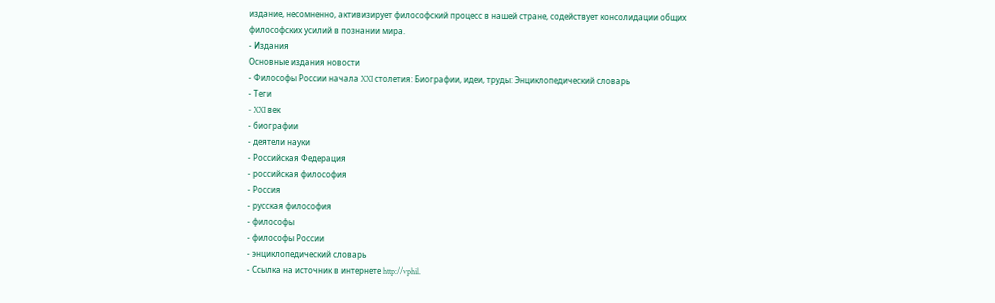издание, несомненно, активизирует философский процесс в нашей стране, содействует консолидации общих философских усилий в познании мира.
- Издания
Основные издания новости
- Философы России начала XXI столетия: Биографии, идеи, труды: Энциклопедический словарь
- Теги
- XXI век
- биографии
- деятели науки
- Российская Федерация
- российская философия
- Россия
- русская философия
- философы
- философы России
- энциклопедический словарь
- Ссылка на источник в интернете http://vphil.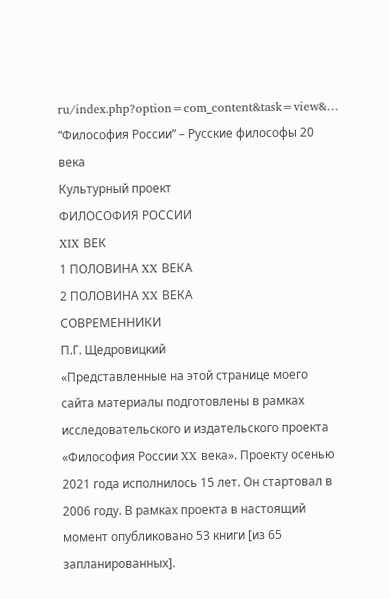ru/index.php?option=com_content&task=view&…
“Философия России” – Русские философы 20 века
Культурный проект
ФИЛОСОФИЯ РОССИИ
XIX ВЕК
1 ПОЛОВИНА XX ВЕКА
2 ПОЛОВИНА XX ВЕКА
СОВРЕМЕННИКИ
П.Г. Щедровицкий
«Представленные на этой странице моего сайта материалы подготовлены в рамках исследовательского и издательского проекта «Философия России XX века». Проекту осенью 2021 года исполнилось 15 лет. Он стартовал в 2006 году. В рамках проекта в настоящий момент опубликовано 53 книги [из 65 запланированных].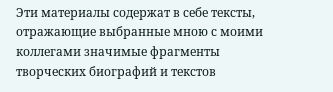Эти материалы содержат в себе тексты, отражающие выбранные мною с моими коллегами значимые фрагменты творческих биографий и текстов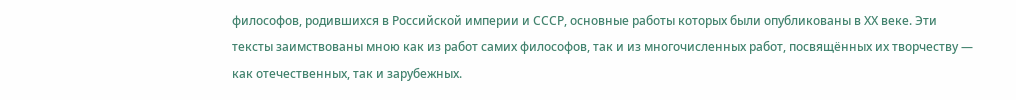философов, родившихся в Российской империи и СССР, основные работы которых были опубликованы в ХХ веке. Эти тексты заимствованы мною как из работ самих философов, так и из многочисленных работ, посвящённых их творчеству — как отечественных, так и зарубежных.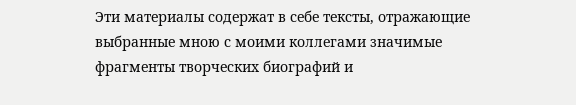Эти материалы содержат в себе тексты, отражающие выбранные мною с моими коллегами значимые фрагменты творческих биографий и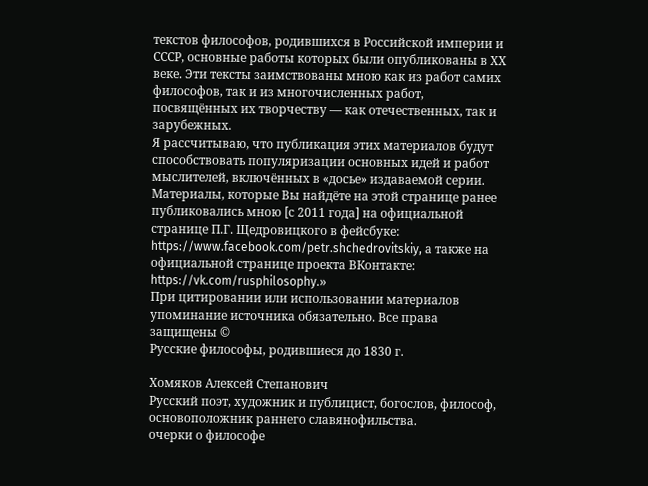текстов философов, родившихся в Российской империи и СССР, основные работы которых были опубликованы в ХХ веке. Эти тексты заимствованы мною как из работ самих философов, так и из многочисленных работ, посвящённых их творчеству — как отечественных, так и зарубежных.
Я рассчитываю, что публикация этих материалов будут способствовать популяризации основных идей и работ мыслителей, включённых в «досье» издаваемой серии.
Материалы, которые Вы найдёте на этой странице ранее публиковались мною [с 2011 года] на официальной странице П.Г. Щедровицкого в фейсбуке: https://www.facebook.com/petr.shchedrovitskiy, а также на официальной странице проекта ВКонтакте: https://vk.com/rusphilosophy.»
При цитировании или использовании материалов упоминание источника обязательно. Все права защищены ©
Русские философы, родившиеся до 1830 г.

Хомяков Алексей Степанович
Русский поэт, художник и публицист, богослов, философ, основоположник раннего славянофильства.
очерки о философе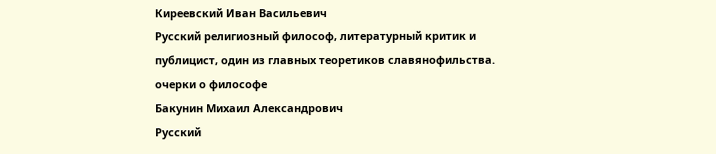Киреевский Иван Васильевич
Русский религиозный философ, литературный критик и публицист, один из главных теоретиков славянофильства.
очерки о философе
Бакунин Михаил Александрович
Русский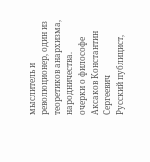мыслитель и революционер, один из теоретиков анархизма, народничества.
очерки о философе
Аксаков Константин Сергеевич
Русский публицист,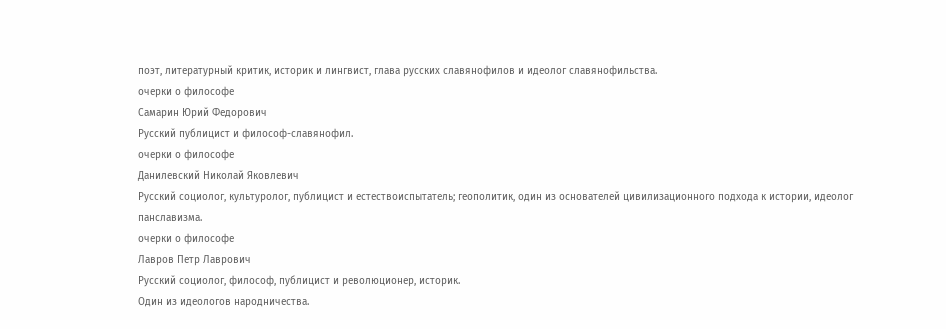поэт, литературный критик, историк и лингвист, глава русских славянофилов и идеолог славянофильства.
очерки о философе
Самарин Юрий Федорович
Русский публицист и философ-славянофил.
очерки о философе
Данилевский Николай Яковлевич
Русский социолог, культуролог, публицист и естествоиспытатель; геополитик, один из основателей цивилизационного подхода к истории, идеолог панславизма.
очерки о философе
Лавров Петр Лаврович
Русский социолог, философ, публицист и революционер, историк.
Один из идеологов народничества.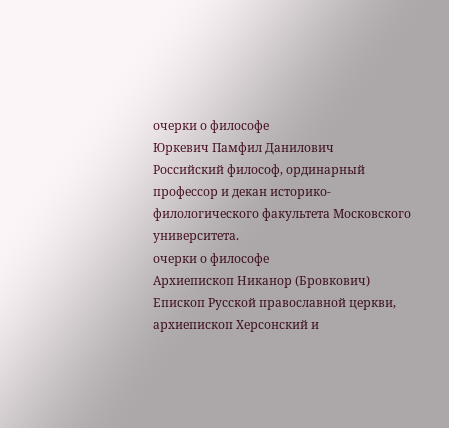очерки о философе
Юркевич Памфил Данилович
Российский философ, ординарный профессор и декан историко-филологического факультета Московского университета.
очерки о философе
Архиепископ Никанор (Бровкович)
Епископ Русской православной церкви, архиепископ Херсонский и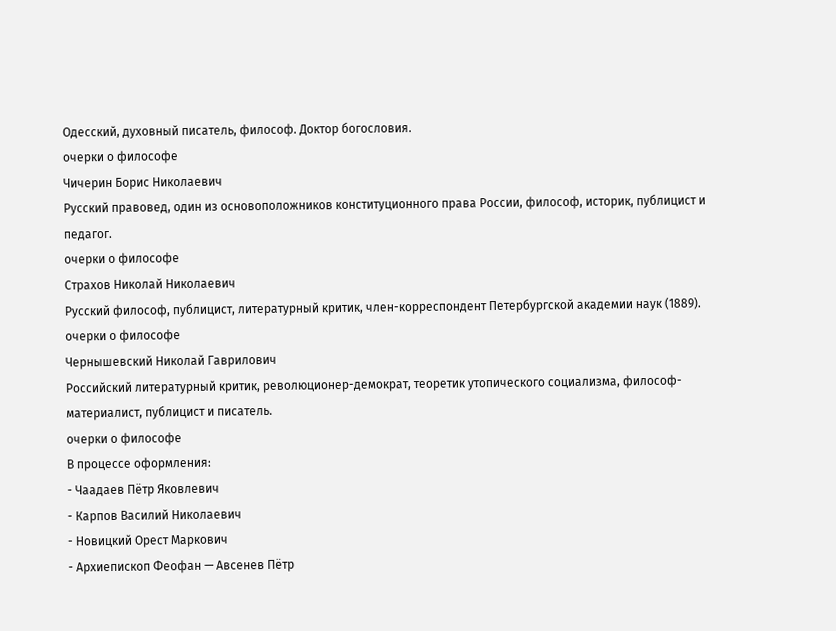Одесский, духовный писатель, философ. Доктор богословия.
очерки о философе
Чичерин Борис Николаевич
Русский правовед, один из основоположников конституционного права России, философ, историк, публицист и педагог.
очерки о философе
Страхов Николай Николаевич
Русский философ, публицист, литературный критик, член-корреспондент Петербургской академии наук (1889).
очерки о философе
Чернышевский Николай Гаврилович
Российский литературный критик, революционер-демократ, теоретик утопического социализма, философ-материалист, публицист и писатель.
очерки о философе
В процессе оформления:
- Чаадаев Пётр Яковлевич
- Карпов Василий Николаевич
- Новицкий Орест Маркович
- Архиепископ Феофан — Авсенев Пётр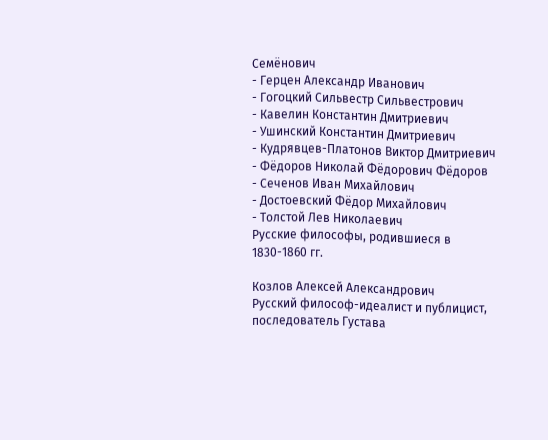Семёнович
- Герцен Александр Иванович
- Гогоцкий Сильвестр Сильвестрович
- Кавелин Константин Дмитриевич
- Ушинский Константин Дмитриевич
- Кудрявцев-Платонов Виктор Дмитриевич
- Фёдоров Николай Фёдорович Фёдоров
- Сеченов Иван Михайлович
- Достоевский Фёдор Михайлович
- Толстой Лев Николаевич
Русские философы, родившиеся в 1830-1860 гг.

Козлов Алексей Александрович
Русский философ-идеалист и публицист, последователь Густава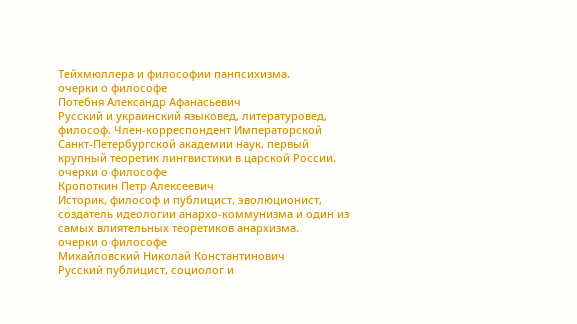Тейхмюллера и философии панпсихизма.
очерки о философе
Потебня Александр Афанасьевич
Русский и украинский языковед, литературовед, философ. Член-корреспондент Императорской Санкт-Петербургской академии наук, первый крупный теоретик лингвистики в царской России.
очерки о философе
Кропоткин Петр Алексеевич
Историк, философ и публицист, эволюционист, создатель идеологии анархо-коммунизма и один из самых влиятельных теоретиков анархизма.
очерки о философе
Михайловский Николай Константинович
Русский публицист, социолог и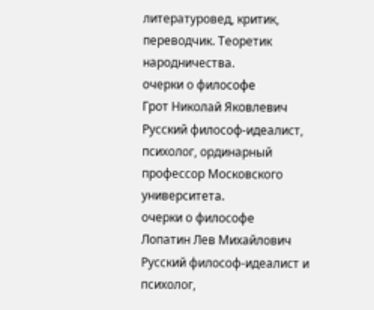литературовед, критик, переводчик. Теоретик народничества.
очерки о философе
Грот Николай Яковлевич
Русский философ-идеалист, психолог, ординарный профессор Московского университета.
очерки о философе
Лопатин Лев Михайлович
Русский философ-идеалист и психолог,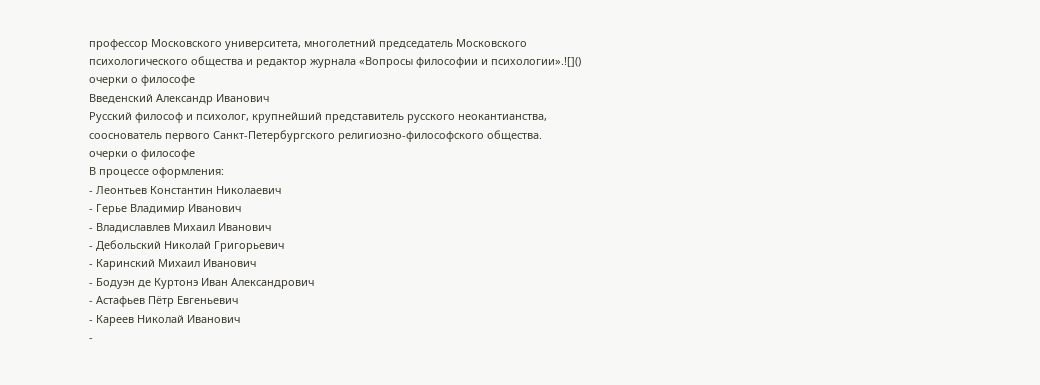профессор Московского университета, многолетний председатель Московского психологического общества и редактор журнала «Вопросы философии и психологии».![]()
очерки о философе
Введенский Александр Иванович
Русский философ и психолог, крупнейший представитель русского неокантианства, сооснователь первого Санкт-Петербургского религиозно-философского общества.
очерки о философе
В процессе оформления:
- Леонтьев Константин Николаевич
- Герье Владимир Иванович
- Владиславлев Михаил Иванович
- Дебольский Николай Григорьевич
- Каринский Михаил Иванович
- Бодуэн де Куртонэ Иван Александрович
- Астафьев Пётр Евгеньевич
- Кареев Николай Иванович
-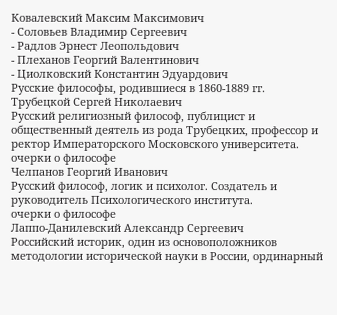Ковалевский Максим Максимович
- Соловьев Владимир Сергеевич
- Радлов Эрнест Леопольдович
- Плеханов Георгий Валентинович
- Циолковский Константин Эдуардович
Русские философы, родившиеся в 1860-1889 гг.
Трубецкой Сергей Николаевич
Русский религиозный философ, публицист и общественный деятель из рода Трубецких, профессор и ректор Императорского Московского университета.
очерки о философе
Челпанов Георгий Иванович
Русский философ, логик и психолог. Создатель и руководитель Психологического института.
очерки о философе
Лаппо-Данилевский Александр Сергеевич
Российский историк, один из основоположников методологии исторической науки в России, ординарный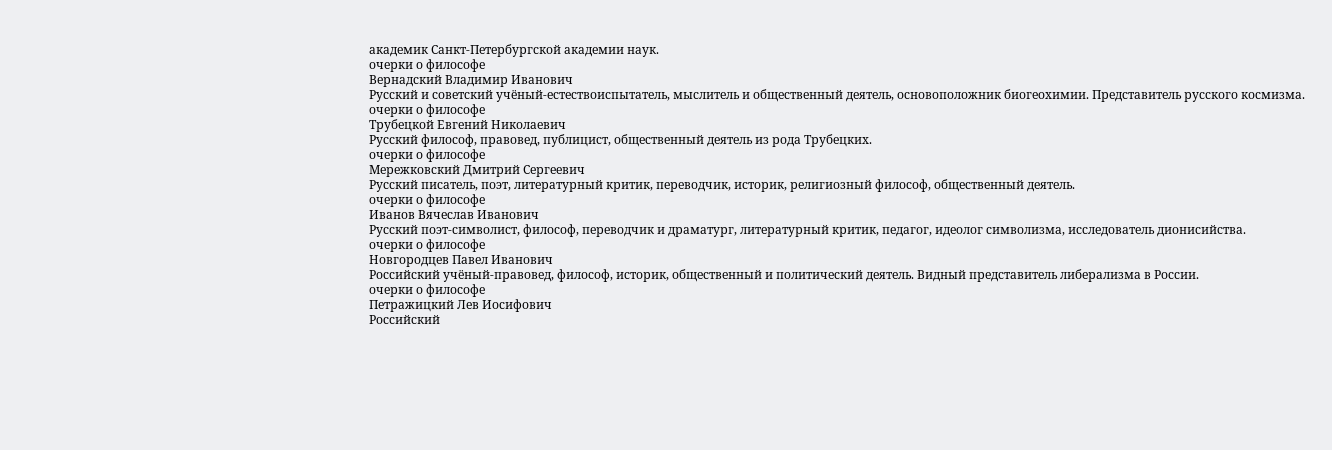академик Санкт-Петербургской академии наук.
очерки о философе
Вернадский Владимир Иванович
Русский и советский учёный-естествоиспытатель, мыслитель и общественный деятель, основоположник биогеохимии. Представитель русского космизма.
очерки о философе
Трубецкой Евгений Николаевич
Русский философ, правовед, публицист, общественный деятель из рода Трубецких.
очерки о философе
Мережковский Дмитрий Сергеевич
Русский писатель, поэт, литературный критик, переводчик, историк, религиозный философ, общественный деятель.
очерки о философе
Иванов Вячеслав Иванович
Русский поэт-символист, философ, переводчик и драматург, литературный критик, педагог, идеолог символизма, исследователь дионисийства.
очерки о философе
Новгородцев Павел Иванович
Российский учёный-правовед, философ, историк, общественный и политический деятель. Видный представитель либерализма в России.
очерки о философе
Петражицкий Лев Иосифович
Российский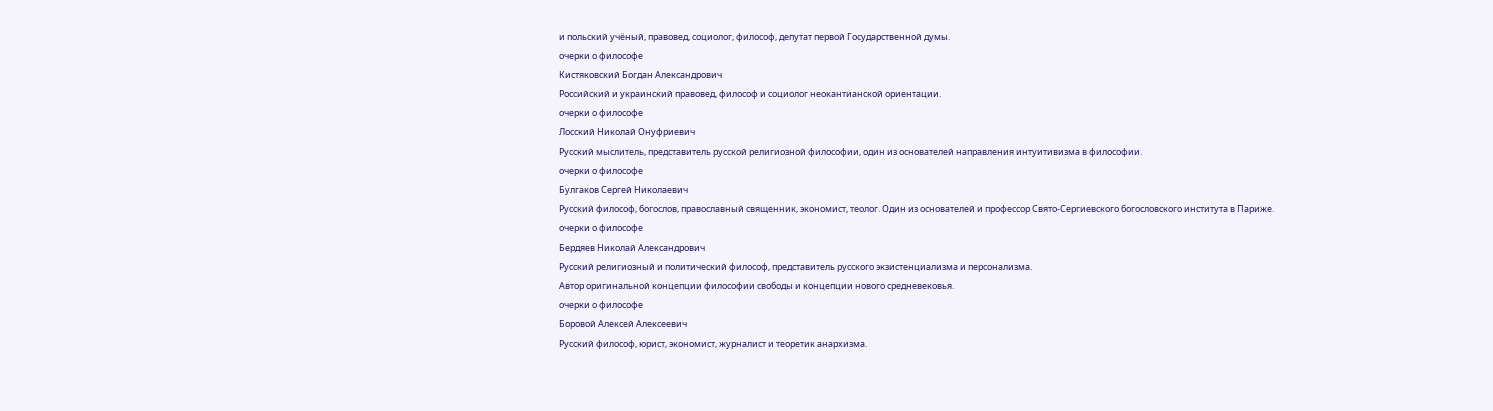и польский учёный, правовед, социолог, философ, депутат первой Государственной думы.
очерки о философе
Кистяковский Богдан Александрович
Российский и украинский правовед, философ и социолог неокантианской ориентации.
очерки о философе
Лосский Николай Онуфриевич
Русский мыслитель, представитель русской религиозной философии, один из основателей направления интуитивизма в философии.
очерки о философе
Булгаков Сергей Николаевич
Русский философ, богослов, православный священник, экономист, теолог. Один из основателей и профессор Свято-Сергиевского богословского института в Париже.
очерки о философе
Бердяев Николай Александрович
Русский религиозный и политический философ, представитель русского экзистенциализмa и персонализма.
Автор оригинальной концепции философии свободы и концепции нового средневековья.
очерки о философе
Боровой Алексей Алексеевич
Русский философ, юрист, экономист, журналист и теоретик анархизма.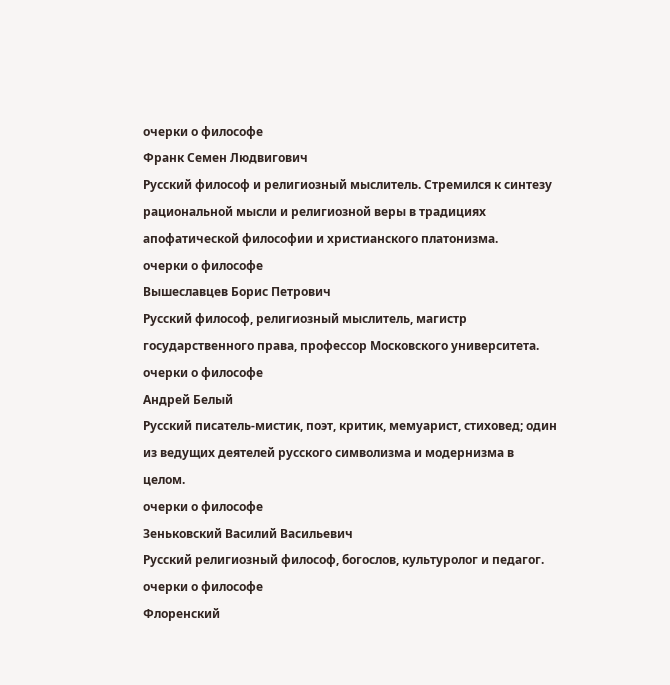очерки о философе
Франк Семен Людвигович
Русский философ и религиозный мыслитель. Стремился к синтезу рациональной мысли и религиозной веры в традициях апофатической философии и христианского платонизма.
очерки о философе
Вышеславцев Борис Петрович
Русский философ, религиозный мыслитель, магистр государственного права, профессор Московского университета.
очерки о философе
Андрей Белый
Русский писатель-мистик, поэт, критик, мемуарист, стиховед; один из ведущих деятелей русского символизма и модернизма в целом.
очерки о философе
Зеньковский Василий Васильевич
Русский религиозный философ, богослов, культуролог и педагог.
очерки о философе
Флоренский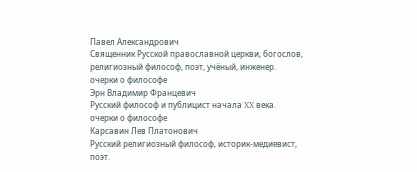Павел Александрович
Священник Русской православной церкви, богослов, религиозный философ, поэт, учёный, инженер.
очерки о философе
Эрн Владимир Францевич
Русский философ и публицист начала XX века.
очерки о философе
Карсавин Лев Платонович
Русский религиозный философ, историк-медиевист, поэт.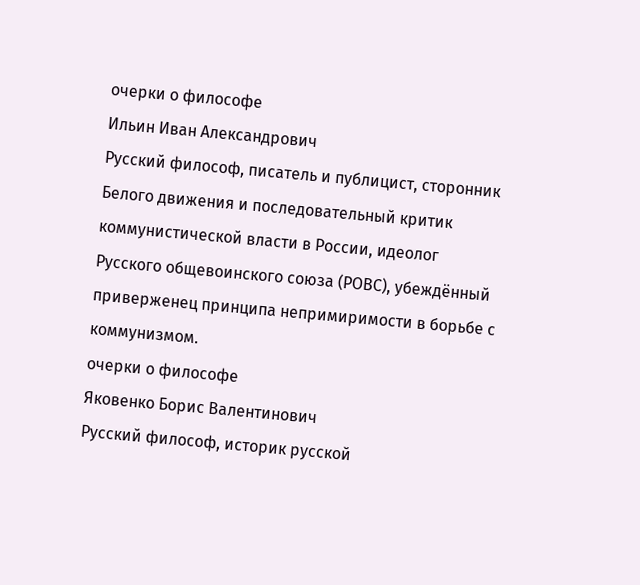очерки о философе
Ильин Иван Александрович
Русский философ, писатель и публицист, сторонник Белого движения и последовательный критик коммунистической власти в России, идеолог Русского общевоинского союза (РОВС), убеждённый приверженец принципа непримиримости в борьбе с коммунизмом.
очерки о философе
Яковенко Борис Валентинович
Русский философ, историк русской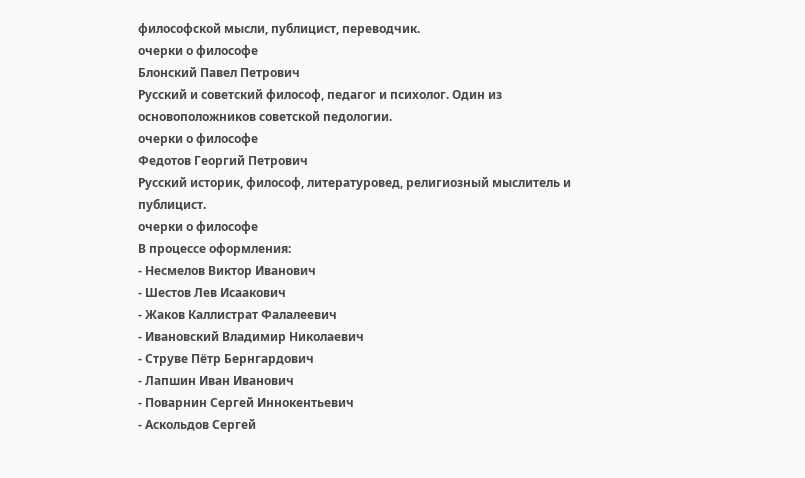философской мысли, публицист, переводчик.
очерки о философе
Блонский Павел Петрович
Русский и советский философ, педагог и психолог. Один из основоположников советской педологии.
очерки о философе
Федотов Георгий Петрович
Русский историк, философ, литературовед, религиозный мыслитель и публицист.
очерки о философе
В процессе оформления:
- Несмелов Виктор Иванович
- Шестов Лев Исаакович
- Жаков Каллистрат Фалалеевич
- Ивановский Владимир Николаевич
- Струве Пётр Бернгардович
- Лапшин Иван Иванович
- Поварнин Сергей Иннокентьевич
- Аскольдов Сергей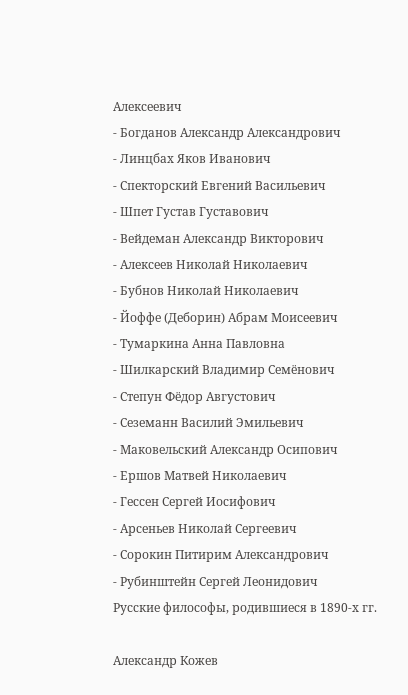Алексеевич
- Богданов Александр Александрович
- Линцбах Яков Иванович
- Спекторский Евгений Васильевич
- Шпет Густав Густавович
- Вейдеман Александр Викторович
- Алексеев Николай Николаевич
- Бубнов Николай Николаевич
- Йоффе (Деборин) Абрам Моисеевич
- Тумаркина Анна Павловна
- Шилкарский Владимир Семёнович
- Степун Фёдор Августович
- Сеземанн Василий Эмильевич
- Маковельский Александр Осипович
- Ершов Матвей Николаевич
- Гессен Сергей Иосифович
- Арсеньев Николай Сергеевич
- Сорокин Питирим Александрович
- Рубинштейн Сергей Леонидович
Русские философы, родившиеся в 1890-х гг.

Александр Кожев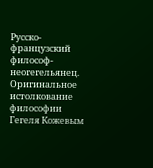Русско-французский философ-неогегельянец. Оригинальное истолкование философии Гегеля Кожевым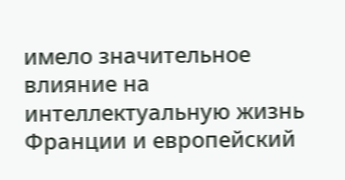имело значительное влияние на интеллектуальную жизнь Франции и европейский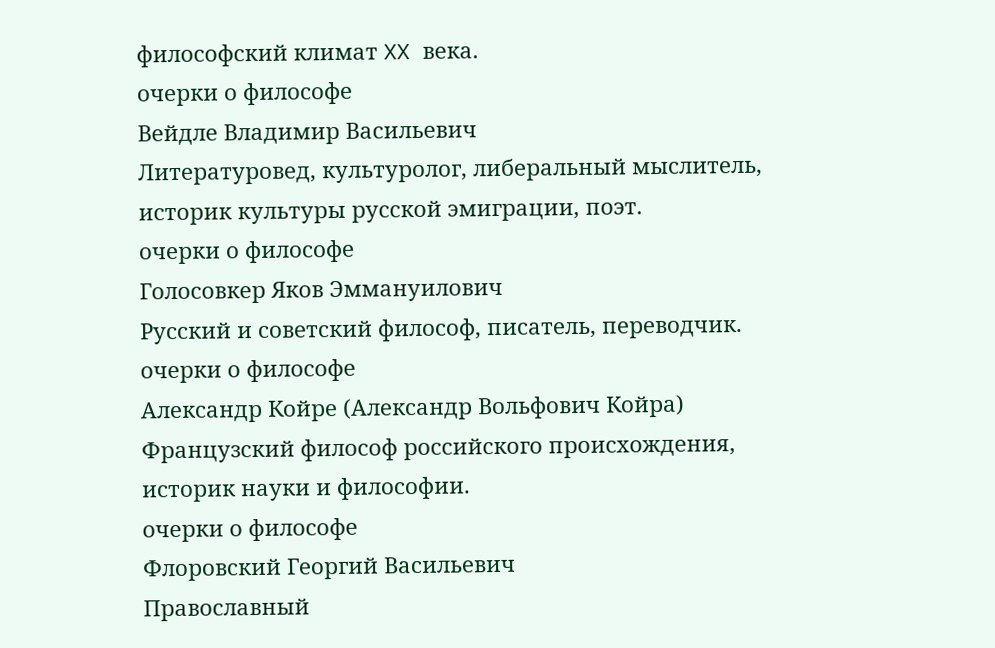философский климат XX века.
очерки о философе
Вейдле Владимир Васильевич
Литературовед, культуролог, либеральный мыслитель, историк культуры русской эмиграции, поэт.
очерки о философе
Голосовкер Яков Эммануилович
Русский и советский философ, писатель, переводчик.
очерки о философе
Александр Койре (Александр Вольфович Койра)
Французский философ российского происхождения, историк науки и философии.
очерки о философе
Флоровский Георгий Васильевич
Православный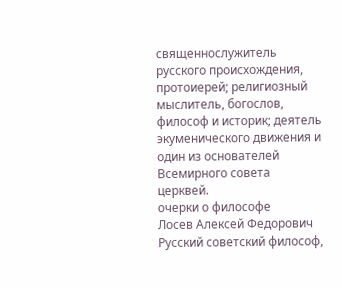священнослужитель русского происхождения, протоиерей; религиозный мыслитель, богослов, философ и историк; деятель экуменического движения и один из основателей Всемирного совета церквей.
очерки о философе
Лосев Алексей Федорович
Русский советский философ,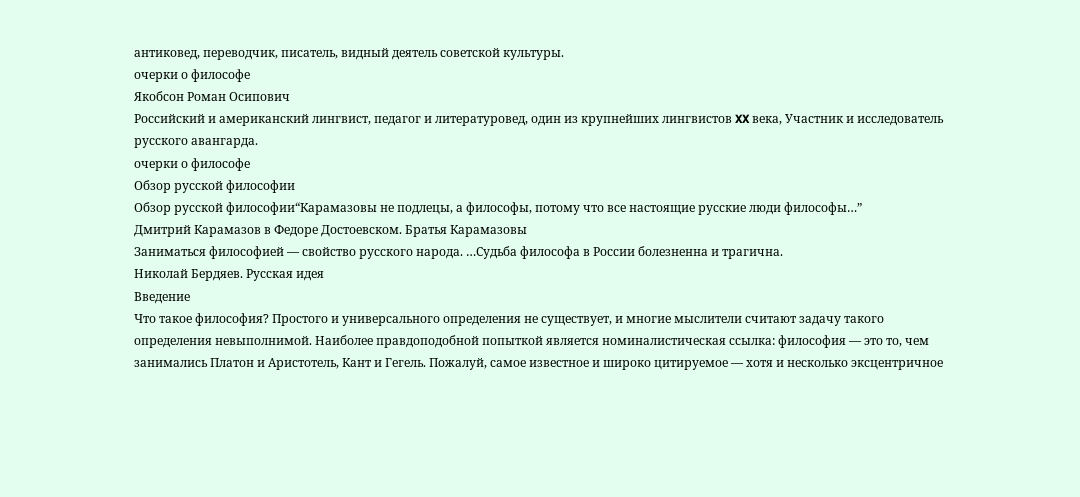антиковед, переводчик, писатель, видный деятель советской культуры.
очерки о философе
Якобсон Роман Осипович
Российский и американский лингвист, педагог и литературовед, один из крупнейших лингвистов XX века, Участник и исследователь русского авангарда.
очерки о философе
Обзор русской философии
Обзор русской философии“Карамазовы не подлецы, а философы, потому что все настоящие русские люди философы…”
Дмитрий Карамазов в Федоре Достоевском. Братья Карамазовы
Заниматься философией — свойство русского народа. …Судьба философа в России болезненна и трагична.
Николай Бердяев. Русская идея
Введение
Что такое философия? Простого и универсального определения не существует, и многие мыслители считают задачу такого определения невыполнимой. Наиболее правдоподобной попыткой является номиналистическая ссылка: философия — это то, чем занимались Платон и Аристотель, Кант и Гегель. Пожалуй, самое известное и широко цитируемое — хотя и несколько эксцентричное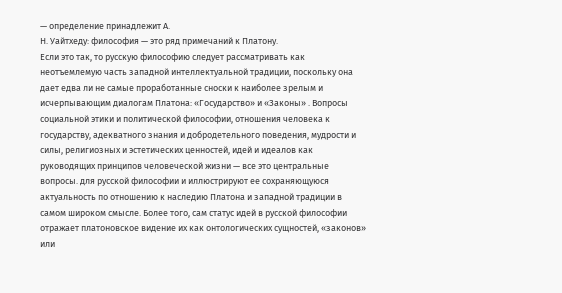— определение принадлежит А.
Н. Уайтхеду: философия — это ряд примечаний к Платону.
Если это так, то русскую философию следует рассматривать как неотъемлемую часть западной интеллектуальной традиции, поскольку она дает едва ли не самые проработанные сноски к наиболее зрелым и исчерпывающим диалогам Платона: «Государство» и «Законы» . Вопросы социальной этики и политической философии, отношения человека к государству, адекватного знания и добродетельного поведения, мудрости и силы, религиозных и эстетических ценностей, идей и идеалов как руководящих принципов человеческой жизни — все это центральные вопросы. для русской философии и иллюстрируют ее сохраняющуюся актуальность по отношению к наследию Платона и западной традиции в самом широком смысле. Более того, сам статус идей в русской философии отражает платоновское видение их как онтологических сущностей, «законов» или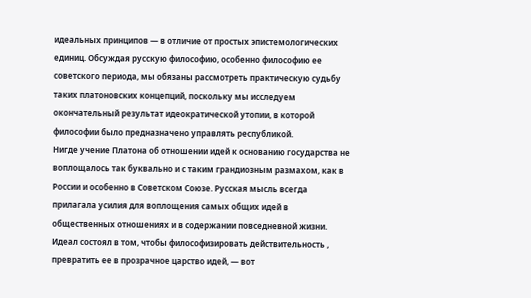идеальных принципов — в отличие от простых эпистемологических единиц. Обсуждая русскую философию, особенно философию ее советского периода, мы обязаны рассмотреть практическую судьбу таких платоновских концепций, поскольку мы исследуем окончательный результат идеократической утопии, в которой философии было предназначено управлять республикой.
Нигде учение Платона об отношении идей к основанию государства не воплощалось так буквально и с таким грандиозным размахом, как в России и особенно в Советском Союзе. Русская мысль всегда прилагала усилия для воплощения самых общих идей в общественных отношениях и в содержании повседневной жизни. Идеал состоял в том, чтобы философизировать действительность , превратить ее в прозрачное царство идей, — вот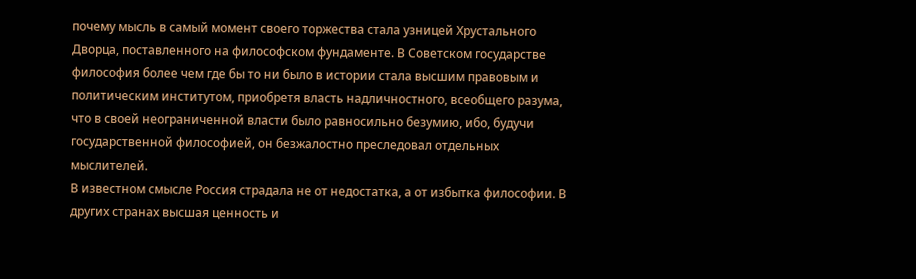почему мысль в самый момент своего торжества стала узницей Хрустального Дворца, поставленного на философском фундаменте. В Советском государстве философия более чем где бы то ни было в истории стала высшим правовым и политическим институтом, приобретя власть надличностного, всеобщего разума, что в своей неограниченной власти было равносильно безумию, ибо, будучи государственной философией, он безжалостно преследовал отдельных мыслителей.
В известном смысле Россия страдала не от недостатка, а от избытка философии. В других странах высшая ценность и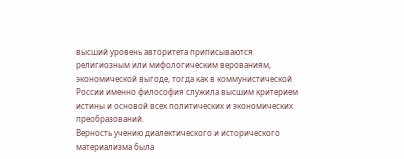высший уровень авторитета приписываются религиозным или мифологическим верованиям, экономической выгоде, тогда как в коммунистической России именно философия служила высшим критерием истины и основой всех политических и экономических преобразований.
Верность учению диалектического и исторического материализма была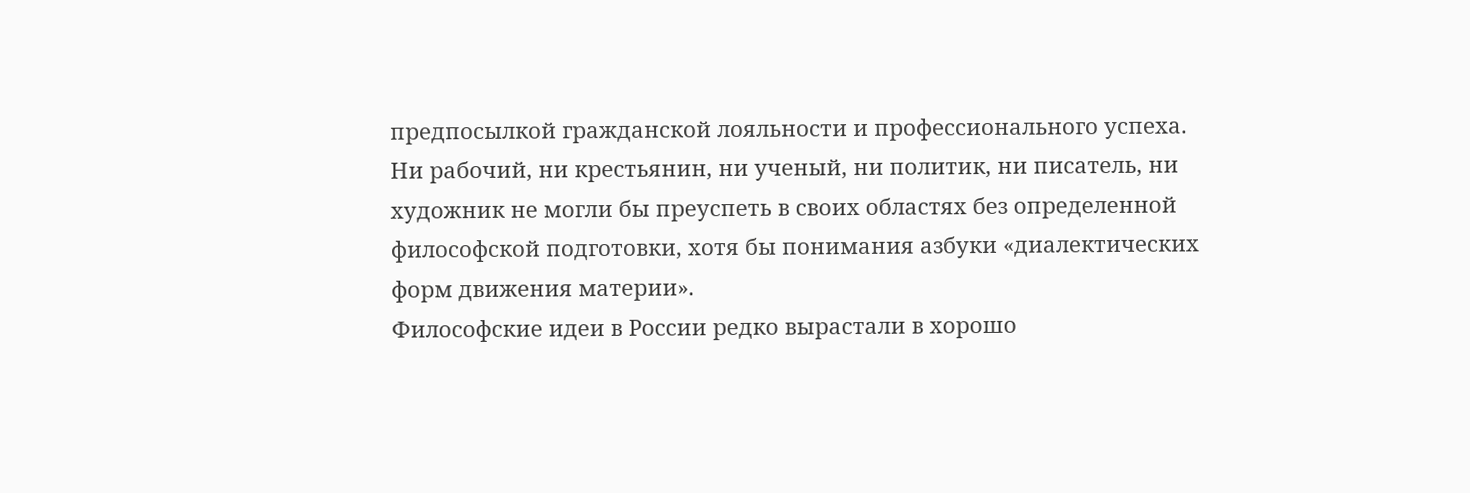предпосылкой гражданской лояльности и профессионального успеха. Ни рабочий, ни крестьянин, ни ученый, ни политик, ни писатель, ни художник не могли бы преуспеть в своих областях без определенной философской подготовки, хотя бы понимания азбуки «диалектических форм движения материи».
Философские идеи в России редко вырастали в хорошо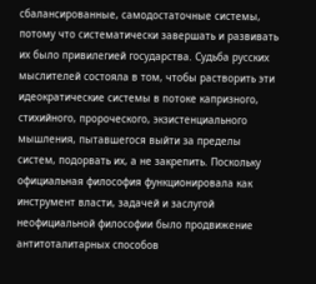сбалансированные, самодостаточные системы, потому что систематически завершать и развивать их было привилегией государства. Судьба русских мыслителей состояла в том, чтобы растворить эти идеократические системы в потоке капризного, стихийного, пророческого, экзистенциального мышления, пытавшегося выйти за пределы систем, подорвать их, а не закрепить. Поскольку официальная философия функционировала как инструмент власти, задачей и заслугой неофициальной философии было продвижение антитоталитарных способов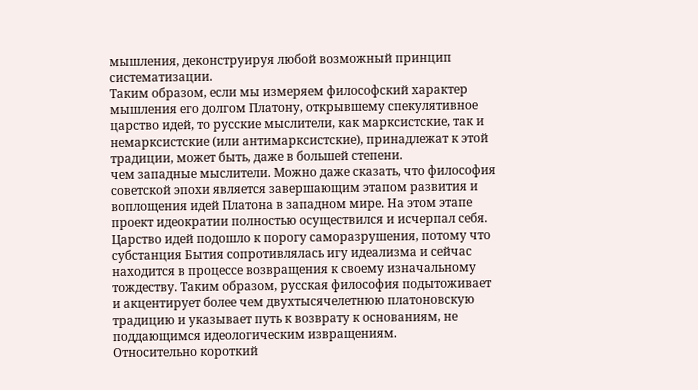мышления, деконструируя любой возможный принцип систематизации.
Таким образом, если мы измеряем философский характер мышления его долгом Платону, открывшему спекулятивное царство идей, то русские мыслители, как марксистские, так и немарксистские (или антимарксистские), принадлежат к этой традиции, может быть, даже в большей степени.
чем западные мыслители. Можно даже сказать, что философия советской эпохи является завершающим этапом развития и воплощения идей Платона в западном мире. На этом этапе проект идеократии полностью осуществился и исчерпал себя. Царство идей подошло к порогу саморазрушения, потому что субстанция Бытия сопротивлялась игу идеализма и сейчас находится в процессе возвращения к своему изначальному тождеству. Таким образом, русская философия подытоживает и акцентирует более чем двухтысячелетнюю платоновскую традицию и указывает путь к возврату к основаниям, не поддающимся идеологическим извращениям.
Относительно короткий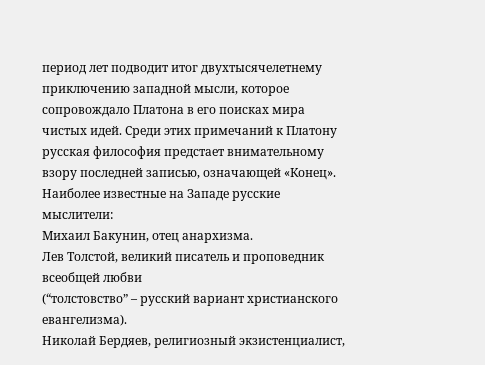период лет подводит итог двухтысячелетнему приключению западной мысли, которое сопровождало Платона в его поисках мира чистых идей. Среди этих примечаний к Платону русская философия предстает внимательному взору последней записью, означающей «Конец».
Наиболее известные на Западе русские мыслители:
Михаил Бакунин, отец анархизма.
Лев Толстой, великий писатель и проповедник всеобщей любви
(“толстовство” – русский вариант христианского евангелизма).
Николай Бердяев, религиозный экзистенциалист,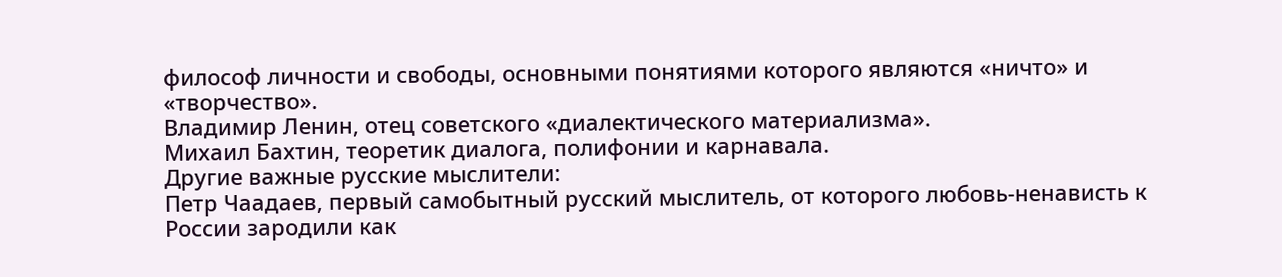философ личности и свободы, основными понятиями которого являются «ничто» и «творчество».
Владимир Ленин, отец советского «диалектического материализма».
Михаил Бахтин, теоретик диалога, полифонии и карнавала.
Другие важные русские мыслители:
Петр Чаадаев, первый самобытный русский мыслитель, от которого любовь-ненависть к России зародили как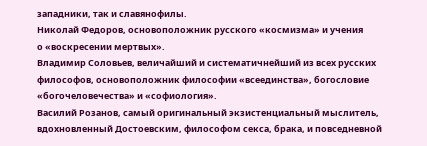западники, так и славянофилы.
Николай Федоров, основоположник русского «космизма» и учения
о «воскресении мертвых».
Владимир Соловьев, величайший и систематичнейший из всех русских философов, основоположник философии «всеединства», богословие «богочеловечества» и «софиология».
Василий Розанов, самый оригинальный экзистенциальный мыслитель, вдохновленный Достоевским, философом секса, брака, и повседневной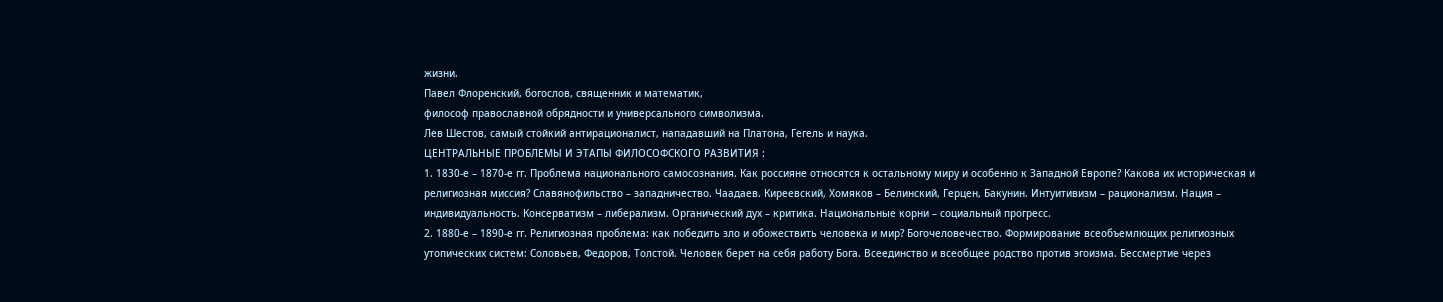жизни.
Павел Флоренский, богослов, священник и математик,
философ православной обрядности и универсального символизма.
Лев Шестов, самый стойкий антирационалист, нападавший на Платона, Гегель и наука.
ЦЕНТРАЛЬНЫЕ ПРОБЛЕМЫ И ЭТАПЫ ФИЛОСОФСКОГО РАЗВИТИЯ :
1. 1830-е – 1870-е гг. Проблема национального самосознания. Как россияне относятся к остальному миру и особенно к Западной Европе? Какова их историческая и религиозная миссия? Славянофильство – западничество. Чаадаев. Киреевский, Хомяков – Белинский, Герцен, Бакунин. Интуитивизм – рационализм. Нация – индивидуальность. Консерватизм – либерализм. Органический дух – критика. Национальные корни – социальный прогресс.
2. 1880-е – 1890-е гг. Религиозная проблема: как победить зло и обожествить человека и мир? Богочеловечество. Формирование всеобъемлющих религиозных утопических систем: Соловьев, Федоров, Толстой. Человек берет на себя работу Бога. Всеединство и всеобщее родство против эгоизма. Бессмертие через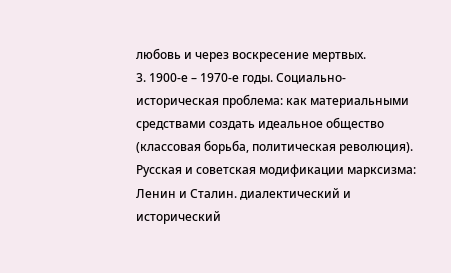любовь и через воскресение мертвых.
3. 1900-е – 1970-е годы. Социально-историческая проблема: как материальными средствами создать идеальное общество (классовая борьба, политическая революция).
Русская и советская модификации марксизма: Ленин и Сталин. диалектический и исторический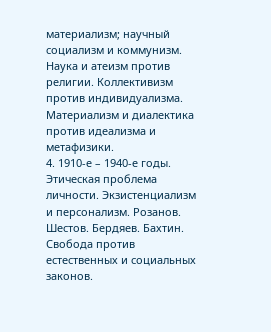материализм; научный социализм и коммунизм. Наука и атеизм против религии. Коллективизм против индивидуализма. Материализм и диалектика против идеализма и метафизики.
4. 1910-е – 1940-е годы. Этическая проблема личности. Экзистенциализм и персонализм. Розанов. Шестов. Бердяев. Бахтин. Свобода против естественных и социальных законов.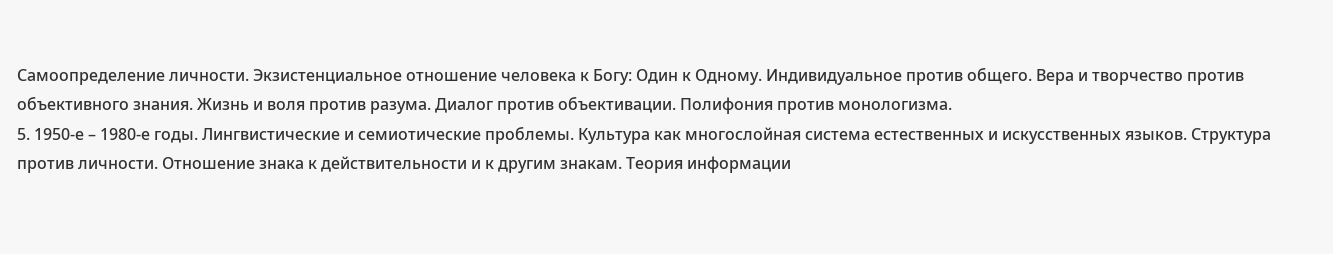Самоопределение личности. Экзистенциальное отношение человека к Богу: Один к Одному. Индивидуальное против общего. Вера и творчество против объективного знания. Жизнь и воля против разума. Диалог против объективации. Полифония против монологизма.
5. 1950-е – 1980-е годы. Лингвистические и семиотические проблемы. Культура как многослойная система естественных и искусственных языков. Структура против личности. Отношение знака к действительности и к другим знакам. Теория информации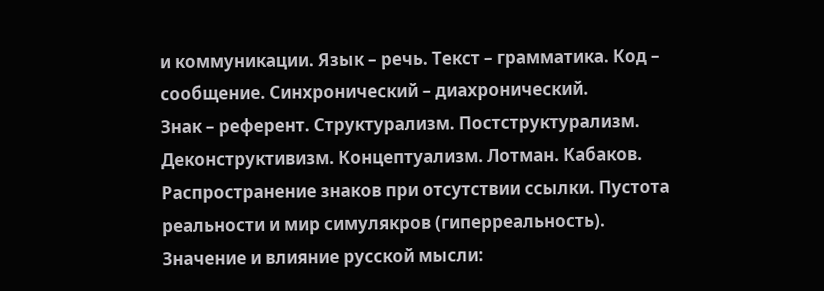и коммуникации. Язык – речь. Текст – грамматика. Код – сообщение. Синхронический – диахронический.
Знак – референт. Структурализм. Постструктурализм. Деконструктивизм. Концептуализм. Лотман. Кабаков. Распространение знаков при отсутствии ссылки. Пустота реальности и мир симулякров (гиперреальность).
Значение и влияние русской мысли: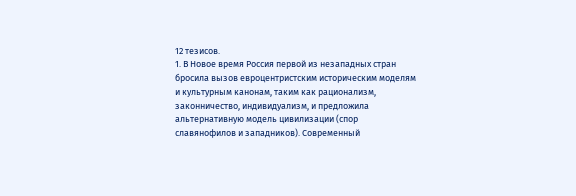12 тезисов.
1. В Новое время Россия первой из незападных стран бросила вызов евроцентристским историческим моделям и культурным канонам, таким как рационализм, законничество, индивидуализм, и предложила альтернативную модель цивилизации (спор славянофилов и западников). Современный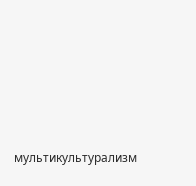мультикультурализм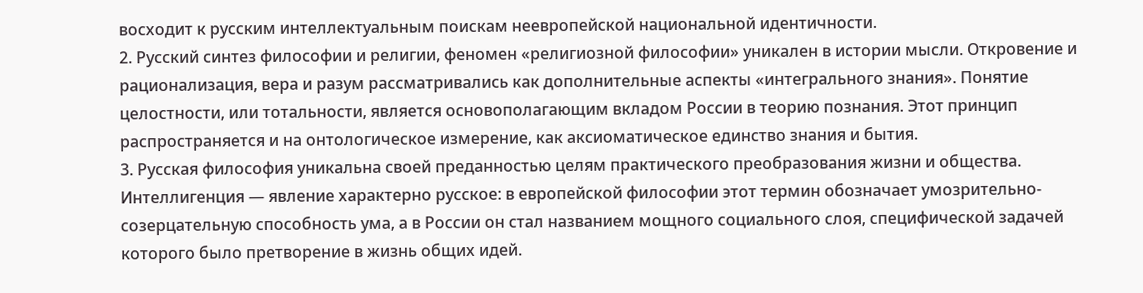восходит к русским интеллектуальным поискам неевропейской национальной идентичности.
2. Русский синтез философии и религии, феномен «религиозной философии» уникален в истории мысли. Откровение и рационализация, вера и разум рассматривались как дополнительные аспекты «интегрального знания». Понятие целостности, или тотальности, является основополагающим вкладом России в теорию познания. Этот принцип распространяется и на онтологическое измерение, как аксиоматическое единство знания и бытия.
3. Русская философия уникальна своей преданностью целям практического преобразования жизни и общества. Интеллигенция — явление характерно русское: в европейской философии этот термин обозначает умозрительно-созерцательную способность ума, а в России он стал названием мощного социального слоя, специфической задачей которого было претворение в жизнь общих идей.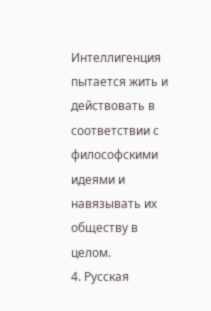Интеллигенция пытается жить и действовать в соответствии с философскими идеями и навязывать их обществу в целом.
4. Русская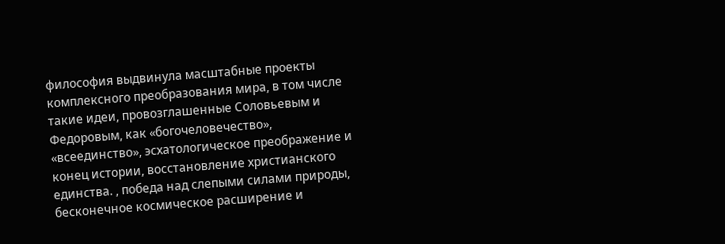философия выдвинула масштабные проекты комплексного преобразования мира, в том числе такие идеи, провозглашенные Соловьевым и Федоровым, как «богочеловечество», «всеединство», эсхатологическое преображение и конец истории, восстановление христианского единства. , победа над слепыми силами природы, бесконечное космическое расширение и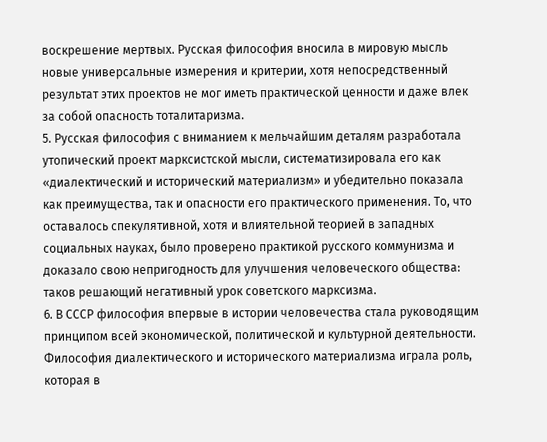воскрешение мертвых. Русская философия вносила в мировую мысль новые универсальные измерения и критерии, хотя непосредственный результат этих проектов не мог иметь практической ценности и даже влек за собой опасность тоталитаризма.
5. Русская философия с вниманием к мельчайшим деталям разработала утопический проект марксистской мысли, систематизировала его как «диалектический и исторический материализм» и убедительно показала как преимущества, так и опасности его практического применения. То, что оставалось спекулятивной, хотя и влиятельной теорией в западных социальных науках, было проверено практикой русского коммунизма и доказало свою непригодность для улучшения человеческого общества: таков решающий негативный урок советского марксизма.
6. В СССР философия впервые в истории человечества стала руководящим принципом всей экономической, политической и культурной деятельности. Философия диалектического и исторического материализма играла роль, которая в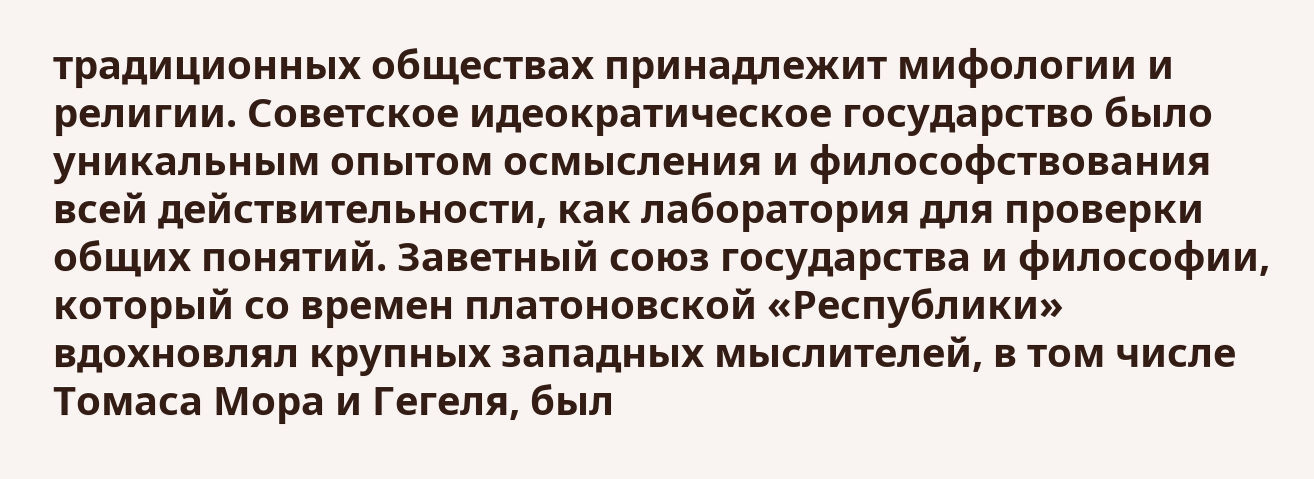традиционных обществах принадлежит мифологии и религии. Советское идеократическое государство было уникальным опытом осмысления и философствования всей действительности, как лаборатория для проверки общих понятий. Заветный союз государства и философии, который со времен платоновской «Республики» вдохновлял крупных западных мыслителей, в том числе Томаса Мора и Гегеля, был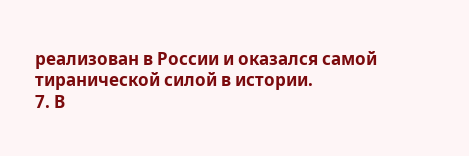реализован в России и оказался самой тиранической силой в истории.
7. В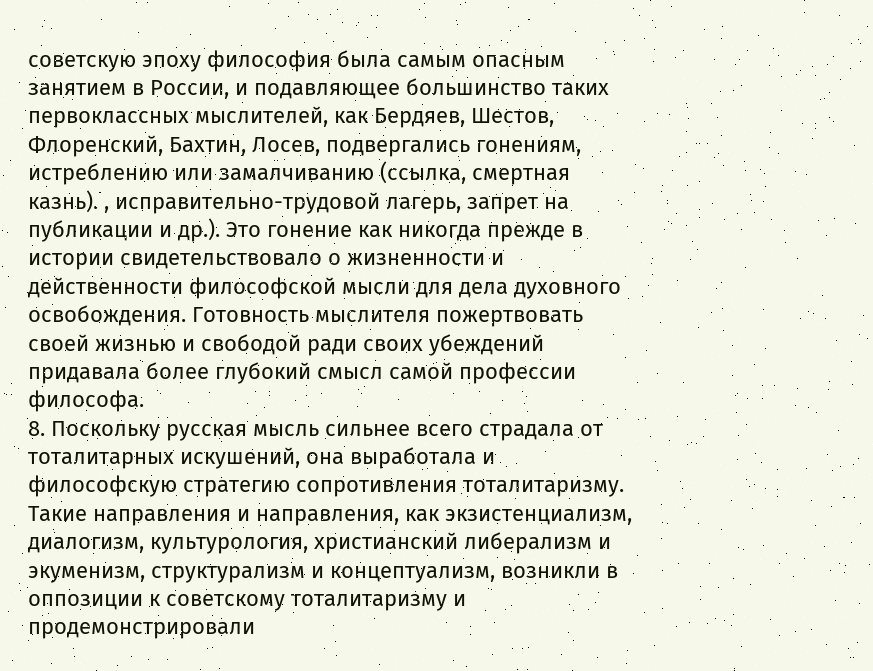советскую эпоху философия была самым опасным занятием в России, и подавляющее большинство таких первоклассных мыслителей, как Бердяев, Шестов, Флоренский, Бахтин, Лосев, подвергались гонениям, истреблению или замалчиванию (ссылка, смертная казнь). , исправительно-трудовой лагерь, запрет на публикации и др.). Это гонение как никогда прежде в истории свидетельствовало о жизненности и действенности философской мысли для дела духовного освобождения. Готовность мыслителя пожертвовать своей жизнью и свободой ради своих убеждений придавала более глубокий смысл самой профессии философа.
8. Поскольку русская мысль сильнее всего страдала от тоталитарных искушений, она выработала и философскую стратегию сопротивления тоталитаризму. Такие направления и направления, как экзистенциализм, диалогизм, культурология, христианский либерализм и экуменизм, структурализм и концептуализм, возникли в оппозиции к советскому тоталитаризму и продемонстрировали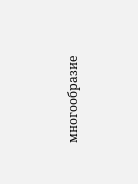многообразие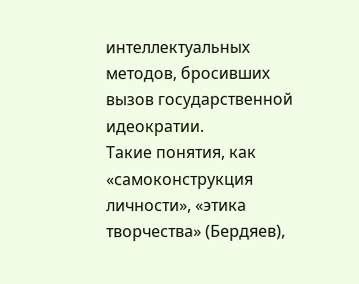интеллектуальных методов, бросивших вызов государственной идеократии.
Такие понятия, как «самоконструкция личности», «этика творчества» (Бердяев),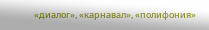«диалог», «карнавал», «полифония»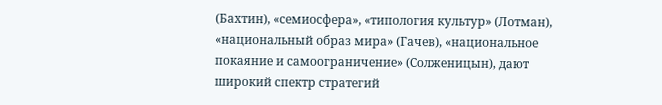(Бахтин), «семиосфера», «типология культур» (Лотман), «национальный образ мира» (Гачев), «национальное покаяние и самоограничение» (Солженицын), дают широкий спектр стратегий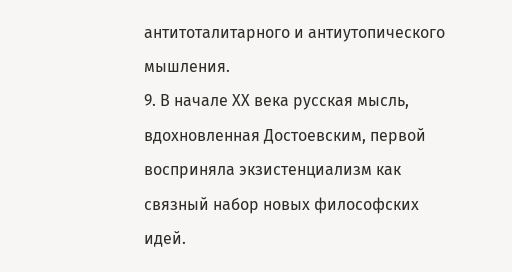антитоталитарного и антиутопического мышления.
9. В начале ХХ века русская мысль, вдохновленная Достоевским, первой восприняла экзистенциализм как связный набор новых философских идей.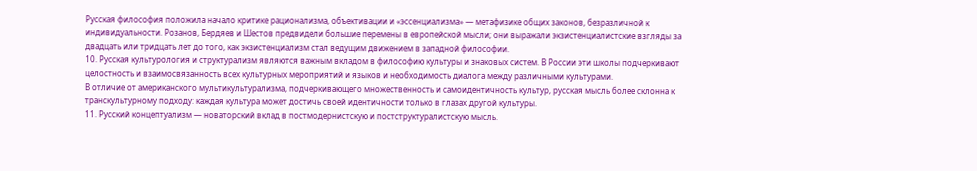Русская философия положила начало критике рационализма, объективации и «эссенциализма» — метафизике общих законов, безразличной к индивидуальности. Розанов, Бердяев и Шестов предвидели большие перемены в европейской мысли; они выражали экзистенциалистские взгляды за двадцать или тридцать лет до того, как экзистенциализм стал ведущим движением в западной философии.
10. Русская культурология и структурализм являются важным вкладом в философию культуры и знаковых систем. В России эти школы подчеркивают целостность и взаимосвязанность всех культурных мероприятий и языков и необходимость диалога между различными культурами.
В отличие от американского мультикультурализма, подчеркивающего множественность и самоидентичность культур, русская мысль более склонна к транскультурному подходу: каждая культура может достичь своей идентичности только в глазах другой культуры.
11. Русский концептуализм — новаторский вклад в постмодернистскую и постструктуралистскую мысль.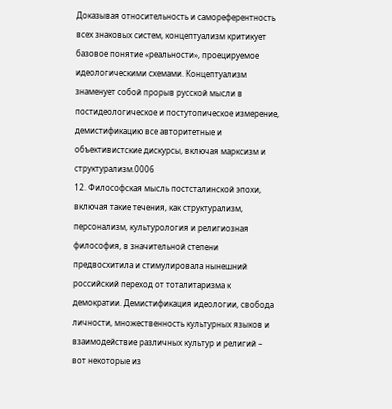Доказывая относительность и самореферентность всех знаковых систем, концептуализм критикует базовое понятие «реальности», проецируемое идеологическими схемами. Концептуализм знаменует собой прорыв русской мысли в постидеологическое и постутопическое измерение, демистификацию все авторитетные и объективистские дискурсы, включая марксизм и структурализм.0006
12. Философская мысль постсталинской эпохи, включая такие течения, как структурализм, персонализм, культурология и религиозная философия, в значительной степени предвосхитила и стимулировала нынешний российский переход от тоталитаризма к демократии. Демистификация идеологии, свобода личности, множественность культурных языков и взаимодействие различных культур и религий – вот некоторые из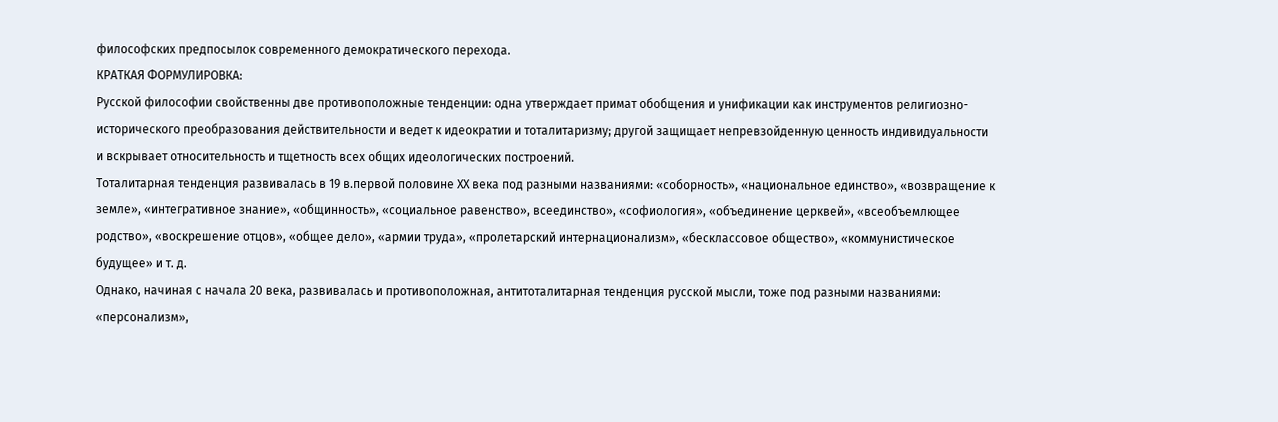философских предпосылок современного демократического перехода.
КРАТКАЯ ФОРМУЛИРОВКА:
Русской философии свойственны две противоположные тенденции: одна утверждает примат обобщения и унификации как инструментов религиозно-исторического преобразования действительности и ведет к идеократии и тоталитаризму; другой защищает непревзойденную ценность индивидуальности и вскрывает относительность и тщетность всех общих идеологических построений.
Тоталитарная тенденция развивалась в 19 в.первой половине ХХ века под разными названиями: «соборность», «национальное единство», «возвращение к земле», «интегративное знание», «общинность», «социальное равенство», всеединство», «софиология», «объединение церквей», «всеобъемлющее родство», «воскрешение отцов», «общее дело», «армии труда», «пролетарский интернационализм», «бесклассовое общество», «коммунистическое будущее» и т. д.
Однако, начиная с начала 20 века, развивалась и противоположная, антитоталитарная тенденция русской мысли, тоже под разными названиями: «персонализм»,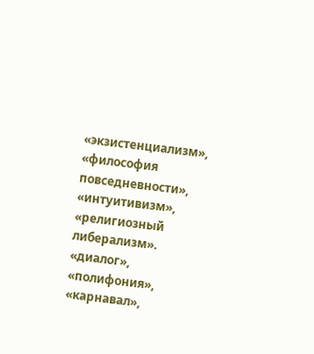«экзистенциализм», «философия повседневности», «интуитивизм», «религиозный либерализм».
«диалог», «полифония», «карнавал»,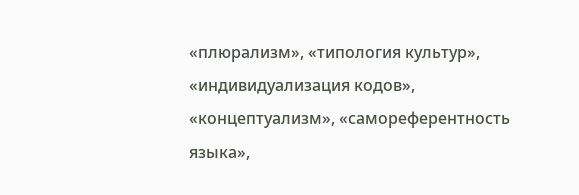«плюрализм», «типология культур», «индивидуализация кодов», «концептуализм», «самореферентность языка»,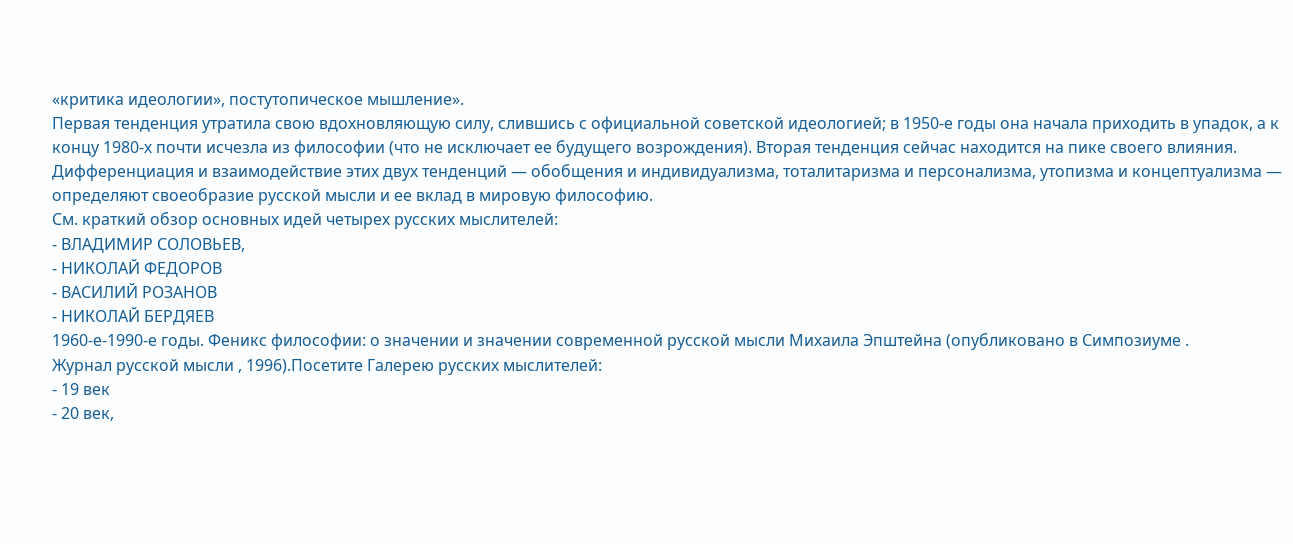«критика идеологии», постутопическое мышление».
Первая тенденция утратила свою вдохновляющую силу, слившись с официальной советской идеологией; в 1950-е годы она начала приходить в упадок, а к концу 1980-х почти исчезла из философии (что не исключает ее будущего возрождения). Вторая тенденция сейчас находится на пике своего влияния. Дифференциация и взаимодействие этих двух тенденций — обобщения и индивидуализма, тоталитаризма и персонализма, утопизма и концептуализма — определяют своеобразие русской мысли и ее вклад в мировую философию.
См. краткий обзор основных идей четырех русских мыслителей:
- ВЛАДИМИР СОЛОВЬЕВ,
- НИКОЛАЙ ФЕДОРОВ
- ВАСИЛИЙ РОЗАНОВ
- НИКОЛАЙ БЕРДЯЕВ
1960-е-1990-е годы. Феникс философии: о значении и значении современной русской мысли Михаила Эпштейна (опубликовано в Симпозиуме .
Журнал русской мысли , 1996).Посетите Галерею русских мыслителей:
- 19 век
- 20 век,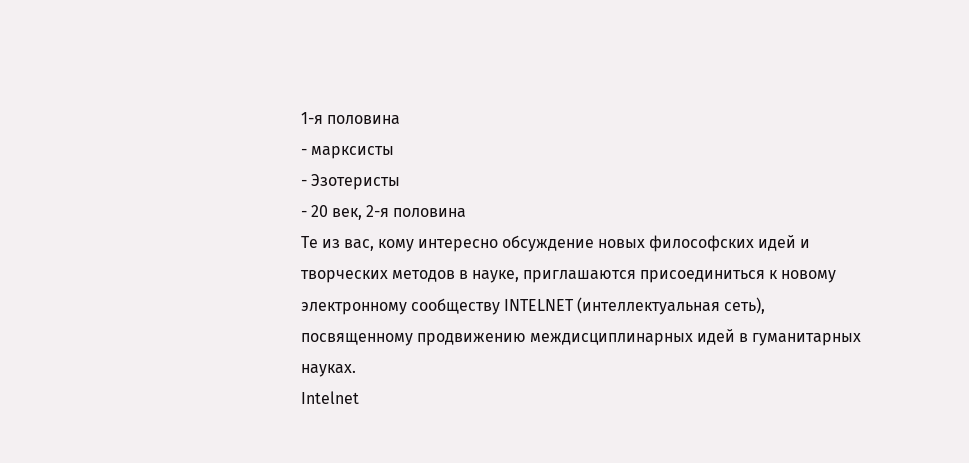1-я половина
- марксисты
- Эзотеристы
- 20 век, 2-я половина
Те из вас, кому интересно обсуждение новых философских идей и творческих методов в науке, приглашаются присоединиться к новому электронному сообществу INTELNET (интеллектуальная сеть), посвященному продвижению междисциплинарных идей в гуманитарных науках.
Intelnet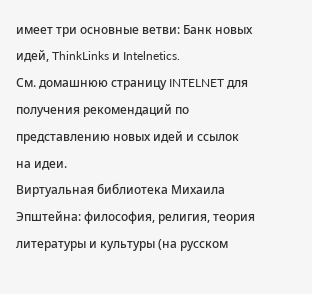имеет три основные ветви: Банк новых идей, ThinkLinks и Intelnetics.
См. домашнюю страницу INTELNET для получения рекомендаций по представлению новых идей и ссылок на идеи.
Виртуальная библиотека Михаила Эпштейна: философия, религия, теория литературы и культуры (на русском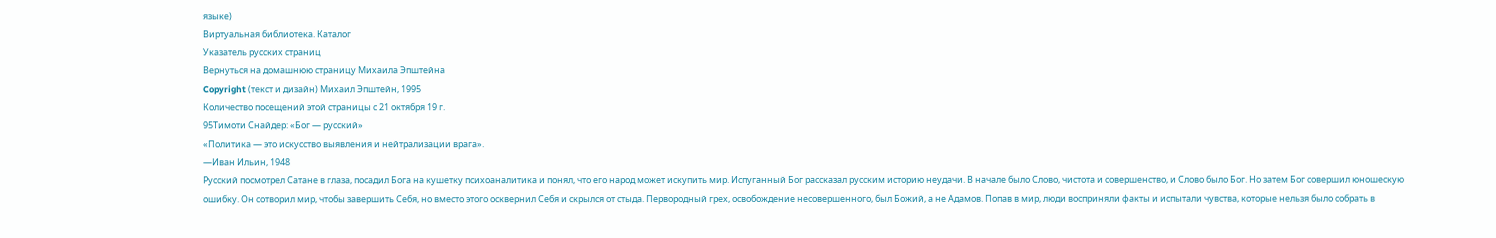языке)
Виртуальная библиотека. Каталог
Указатель русских страниц
Вернуться на домашнюю страницу Михаила Эпштейна
Copyright (текст и дизайн) Михаил Эпштейн, 1995
Количество посещений этой страницы с 21 октября 19 г.
95Тимоти Снайдер: «Бог — русский»
«Политика — это искусство выявления и нейтрализации врага».
—Иван Ильин, 1948
Русский посмотрел Сатане в глаза, посадил Бога на кушетку психоаналитика и понял, что его народ может искупить мир. Испуганный Бог рассказал русским историю неудачи. В начале было Слово, чистота и совершенство, и Слово было Бог. Но затем Бог совершил юношескую ошибку. Он сотворил мир, чтобы завершить Себя, но вместо этого осквернил Себя и скрылся от стыда. Первородный грех, освобождение несовершенного, был Божий, а не Адамов. Попав в мир, люди восприняли факты и испытали чувства, которые нельзя было собрать в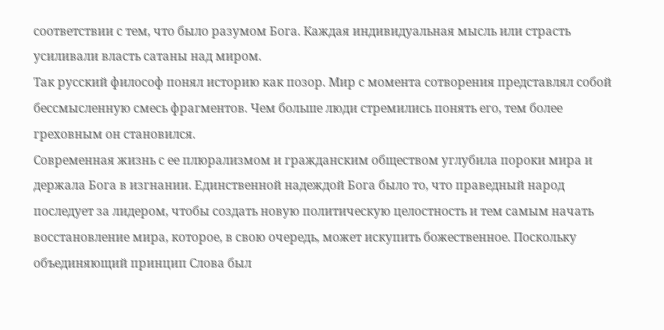соответствии с тем, что было разумом Бога. Каждая индивидуальная мысль или страсть усиливали власть сатаны над миром.
Так русский философ понял историю как позор. Мир с момента сотворения представлял собой бессмысленную смесь фрагментов. Чем больше люди стремились понять его, тем более греховным он становился.
Современная жизнь с ее плюрализмом и гражданским обществом углубила пороки мира и держала Бога в изгнании. Единственной надеждой Бога было то, что праведный народ последует за лидером, чтобы создать новую политическую целостность и тем самым начать восстановление мира, которое, в свою очередь, может искупить божественное. Поскольку объединяющий принцип Слова был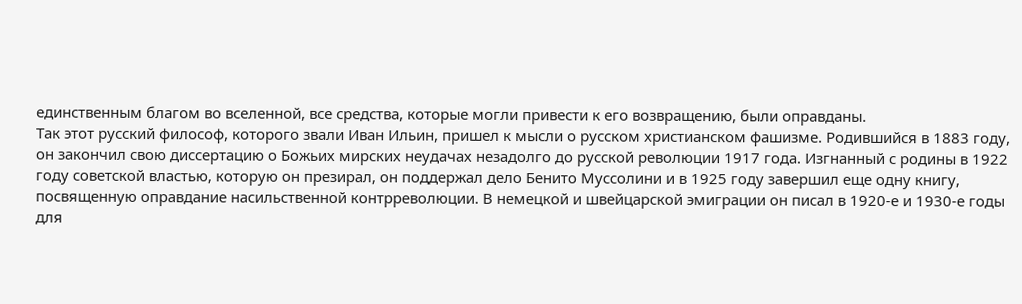единственным благом во вселенной, все средства, которые могли привести к его возвращению, были оправданы.
Так этот русский философ, которого звали Иван Ильин, пришел к мысли о русском христианском фашизме. Родившийся в 1883 году, он закончил свою диссертацию о Божьих мирских неудачах незадолго до русской революции 1917 года. Изгнанный с родины в 1922 году советской властью, которую он презирал, он поддержал дело Бенито Муссолини и в 1925 году завершил еще одну книгу, посвященную оправдание насильственной контрреволюции. В немецкой и швейцарской эмиграции он писал в 1920-е и 1930-е годы для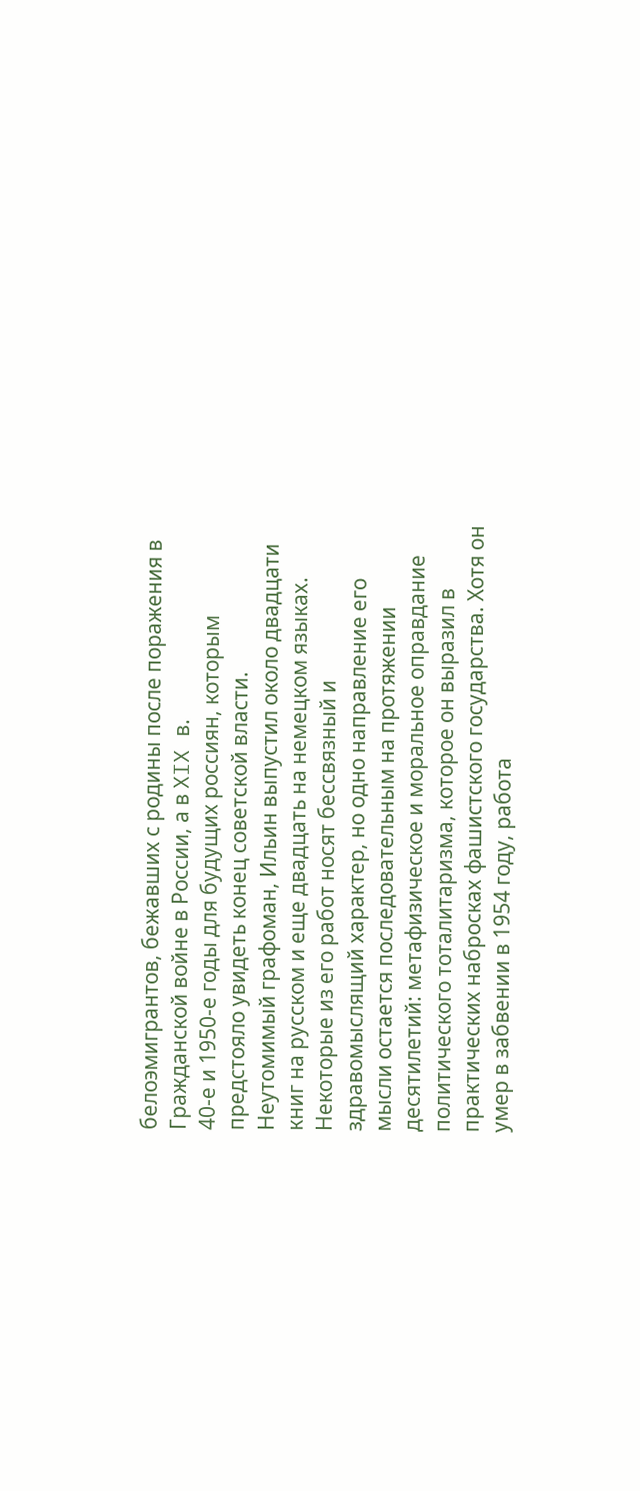белоэмигрантов, бежавших с родины после поражения в Гражданской войне в России, а в XIX в.
40-е и 1950-е годы для будущих россиян, которым предстояло увидеть конец советской власти.
Неутомимый графоман, Ильин выпустил около двадцати книг на русском и еще двадцать на немецком языках. Некоторые из его работ носят бессвязный и здравомыслящий характер, но одно направление его мысли остается последовательным на протяжении десятилетий: метафизическое и моральное оправдание политического тоталитаризма, которое он выразил в практических набросках фашистского государства. Хотя он умер в забвении в 1954 году, работа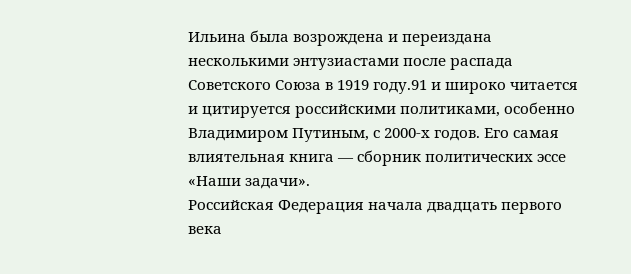Ильина была возрождена и переиздана несколькими энтузиастами после распада Советского Союза в 1919 году.91 и широко читается и цитируется российскими политиками, особенно Владимиром Путиным, с 2000-х годов. Его самая влиятельная книга — сборник политических эссе «Наши задачи».
Российская Федерация начала двадцать первого века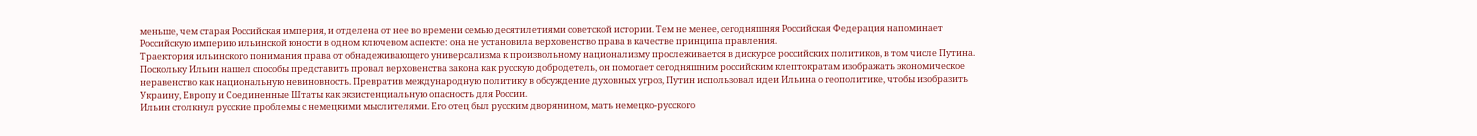меньше, чем старая Российская империя, и отделена от нее во времени семью десятилетиями советской истории. Тем не менее, сегодняшняя Российская Федерация напоминает Российскую империю ильинской юности в одном ключевом аспекте: она не установила верховенство права в качестве принципа правления.
Траектория ильинского понимания права от обнадеживающего универсализма к произвольному национализму прослеживается в дискурсе российских политиков, в том числе Путина. Поскольку Ильин нашел способы представить провал верховенства закона как русскую добродетель, он помогает сегодняшним российским клептократам изображать экономическое неравенство как национальную невиновность. Превратив международную политику в обсуждение духовных угроз, Путин использовал идеи Ильина о геополитике, чтобы изобразить Украину, Европу и Соединенные Штаты как экзистенциальную опасность для России.
Ильин столкнул русские проблемы с немецкими мыслителями. Его отец был русским дворянином, мать немецко-русского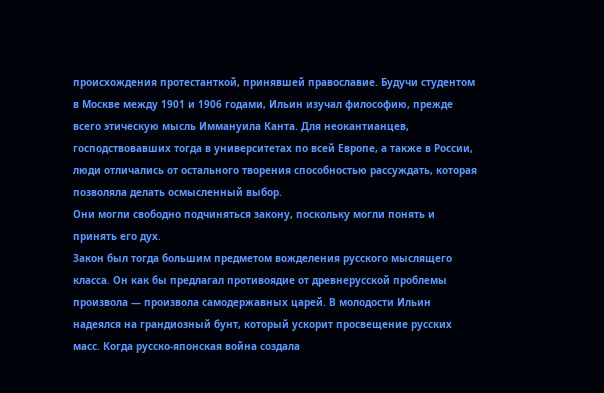происхождения протестанткой, принявшей православие. Будучи студентом в Москве между 1901 и 1906 годами, Ильин изучал философию, прежде всего этическую мысль Иммануила Канта. Для неокантианцев, господствовавших тогда в университетах по всей Европе, а также в России, люди отличались от остального творения способностью рассуждать, которая позволяла делать осмысленный выбор.
Они могли свободно подчиняться закону, поскольку могли понять и принять его дух.
Закон был тогда большим предметом вожделения русского мыслящего класса. Он как бы предлагал противоядие от древнерусской проблемы произвола — произвола самодержавных царей. В молодости Ильин надеялся на грандиозный бунт, который ускорит просвещение русских масс. Когда русско-японская война создала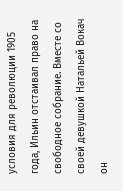условия для революции 1905 года, Ильин отстаивал право на свободное собрание. Вместе со своей девушкой Натальей Вокач он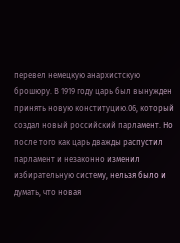перевел немецкую анархистскую брошюру. В 1919 году царь был вынужден принять новую конституцию.06, который создал новый российский парламент. Но после того как царь дважды распустил парламент и незаконно изменил избирательную систему, нельзя было и думать, что новая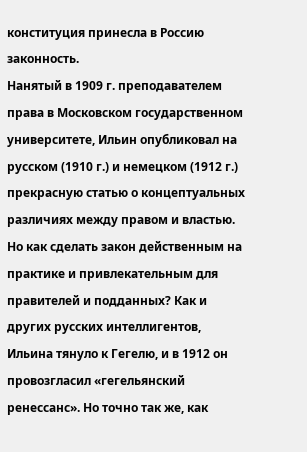конституция принесла в Россию законность.
Нанятый в 1909 г. преподавателем права в Московском государственном университете, Ильин опубликовал на русском (1910 г.) и немецком (1912 г.) прекрасную статью о концептуальных различиях между правом и властью.
Но как сделать закон действенным на практике и привлекательным для правителей и подданных? Как и других русских интеллигентов, Ильина тянуло к Гегелю, и в 1912 он провозгласил «гегельянский ренессанс». Но точно так же, как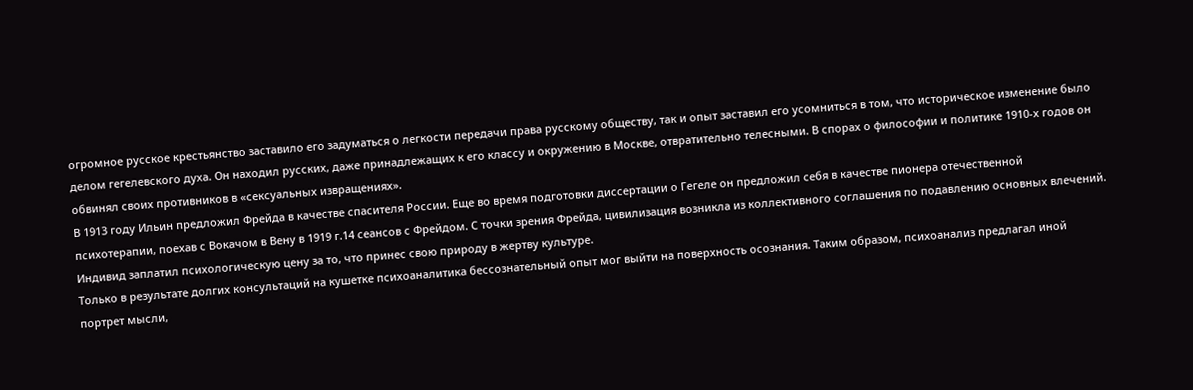огромное русское крестьянство заставило его задуматься о легкости передачи права русскому обществу, так и опыт заставил его усомниться в том, что историческое изменение было делом гегелевского духа. Он находил русских, даже принадлежащих к его классу и окружению в Москве, отвратительно телесными. В спорах о философии и политике 1910-х годов он обвинял своих противников в «сексуальных извращениях».
В 1913 году Ильин предложил Фрейда в качестве спасителя России. Еще во время подготовки диссертации о Гегеле он предложил себя в качестве пионера отечественной психотерапии, поехав с Вокачом в Вену в 1919 г.14 сеансов с Фрейдом. С точки зрения Фрейда, цивилизация возникла из коллективного соглашения по подавлению основных влечений. Индивид заплатил психологическую цену за то, что принес свою природу в жертву культуре.
Только в результате долгих консультаций на кушетке психоаналитика бессознательный опыт мог выйти на поверхность осознания. Таким образом, психоанализ предлагал иной портрет мысли,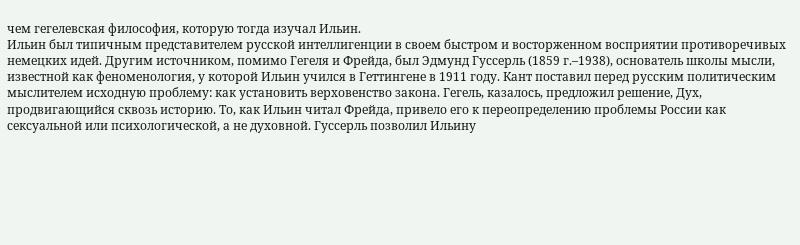чем гегелевская философия, которую тогда изучал Ильин.
Ильин был типичным представителем русской интеллигенции в своем быстром и восторженном восприятии противоречивых немецких идей. Другим источником, помимо Гегеля и Фрейда, был Эдмунд Гуссерль (1859 г.–1938), основатель школы мысли, известной как феноменология, у которой Ильин учился в Геттингене в 1911 году. Кант поставил перед русским политическим мыслителем исходную проблему: как установить верховенство закона. Гегель, казалось, предложил решение, Дух, продвигающийся сквозь историю. То, как Ильин читал Фрейда, привело его к переопределению проблемы России как сексуальной или психологической, а не духовной. Гуссерль позволил Ильину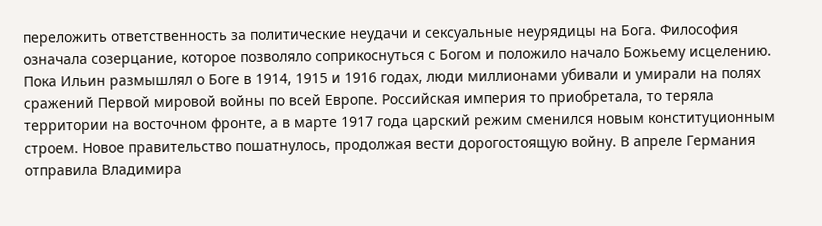переложить ответственность за политические неудачи и сексуальные неурядицы на Бога. Философия означала созерцание, которое позволяло соприкоснуться с Богом и положило начало Божьему исцелению.
Пока Ильин размышлял о Боге в 1914, 1915 и 1916 годах, люди миллионами убивали и умирали на полях сражений Первой мировой войны по всей Европе. Российская империя то приобретала, то теряла территории на восточном фронте, а в марте 1917 года царский режим сменился новым конституционным строем. Новое правительство пошатнулось, продолжая вести дорогостоящую войну. В апреле Германия отправила Владимира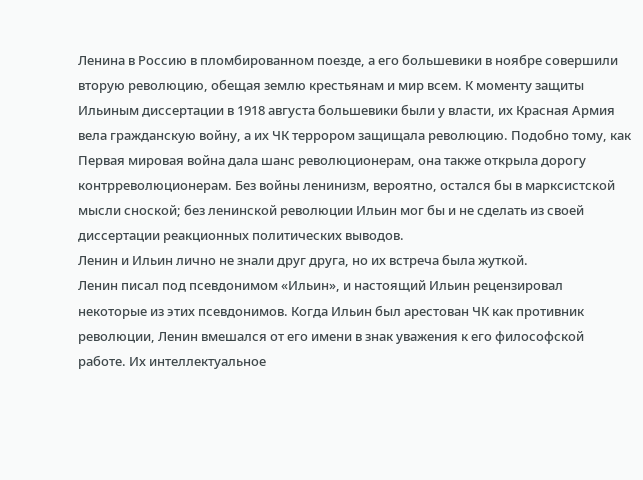Ленина в Россию в пломбированном поезде, а его большевики в ноябре совершили вторую революцию, обещая землю крестьянам и мир всем. К моменту защиты Ильиным диссертации в 1918 августа большевики были у власти, их Красная Армия вела гражданскую войну, а их ЧК террором защищала революцию. Подобно тому, как Первая мировая война дала шанс революционерам, она также открыла дорогу контрреволюционерам. Без войны ленинизм, вероятно, остался бы в марксистской мысли сноской; без ленинской революции Ильин мог бы и не сделать из своей диссертации реакционных политических выводов.
Ленин и Ильин лично не знали друг друга, но их встреча была жуткой.
Ленин писал под псевдонимом «Ильин», и настоящий Ильин рецензировал некоторые из этих псевдонимов. Когда Ильин был арестован ЧК как противник революции, Ленин вмешался от его имени в знак уважения к его философской работе. Их интеллектуальное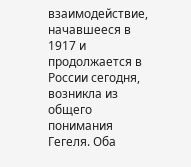взаимодействие, начавшееся в 1917 и продолжается в России сегодня, возникла из общего понимания Гегеля. Оба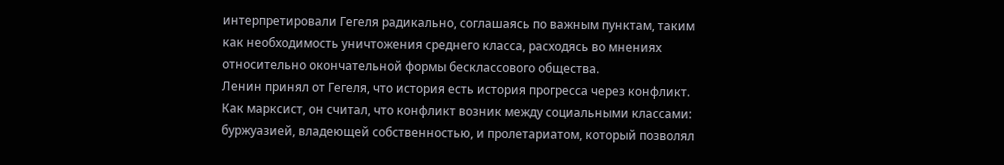интерпретировали Гегеля радикально, соглашаясь по важным пунктам, таким как необходимость уничтожения среднего класса, расходясь во мнениях относительно окончательной формы бесклассового общества.
Ленин принял от Гегеля, что история есть история прогресса через конфликт. Как марксист, он считал, что конфликт возник между социальными классами: буржуазией, владеющей собственностью, и пролетариатом, который позволял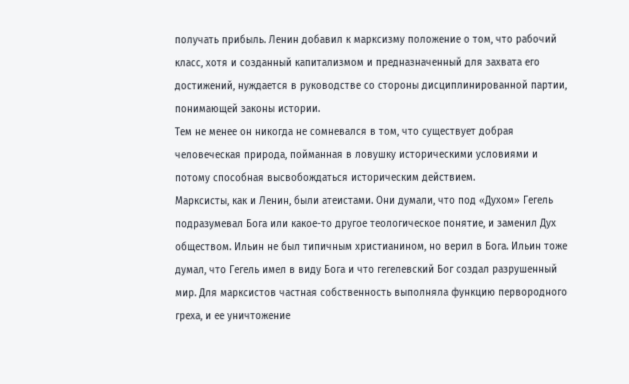получать прибыль. Ленин добавил к марксизму положение о том, что рабочий класс, хотя и созданный капитализмом и предназначенный для захвата его достижений, нуждается в руководстве со стороны дисциплинированной партии, понимающей законы истории.
Тем не менее он никогда не сомневался в том, что существует добрая человеческая природа, пойманная в ловушку историческими условиями и потому способная высвобождаться историческим действием.
Марксисты, как и Ленин, были атеистами. Они думали, что под «Духом» Гегель подразумевал Бога или какое-то другое теологическое понятие, и заменил Дух обществом. Ильин не был типичным христианином, но верил в Бога. Ильин тоже думал, что Гегель имел в виду Бога и что гегелевский Бог создал разрушенный мир. Для марксистов частная собственность выполняла функцию первородного греха, и ее уничтожение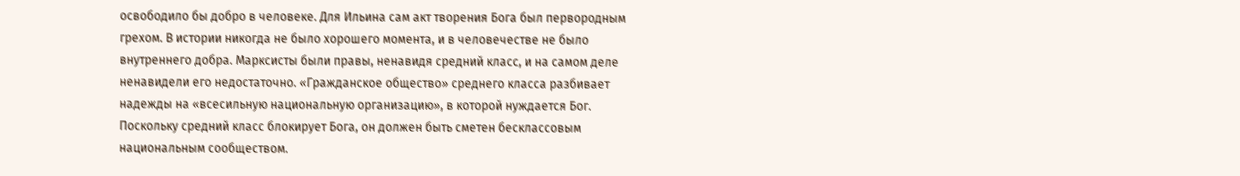освободило бы добро в человеке. Для Ильина сам акт творения Бога был первородным грехом. В истории никогда не было хорошего момента, и в человечестве не было внутреннего добра. Марксисты были правы, ненавидя средний класс, и на самом деле ненавидели его недостаточно. «Гражданское общество» среднего класса разбивает надежды на «всесильную национальную организацию», в которой нуждается Бог. Поскольку средний класс блокирует Бога, он должен быть сметен бесклассовым национальным сообществом.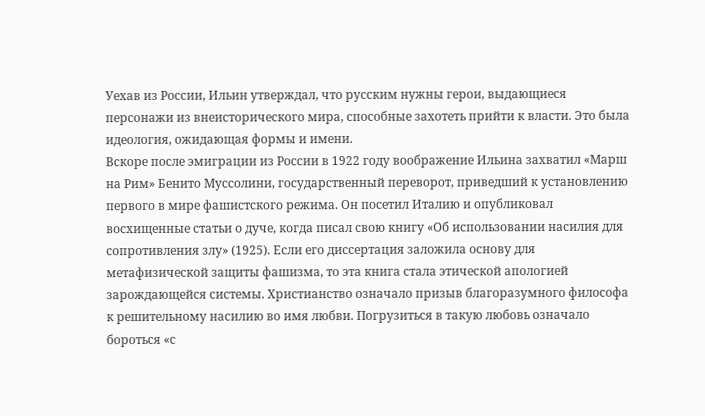Уехав из России, Ильин утверждал, что русским нужны герои, выдающиеся персонажи из внеисторического мира, способные захотеть прийти к власти. Это была идеология, ожидающая формы и имени.
Вскоре после эмиграции из России в 1922 году воображение Ильина захватил «Марш на Рим» Бенито Муссолини, государственный переворот, приведший к установлению первого в мире фашистского режима. Он посетил Италию и опубликовал восхищенные статьи о дуче, когда писал свою книгу «Об использовании насилия для сопротивления злу» (1925). Если его диссертация заложила основу для метафизической защиты фашизма, то эта книга стала этической апологией зарождающейся системы. Христианство означало призыв благоразумного философа к решительному насилию во имя любви. Погрузиться в такую любовь означало бороться «с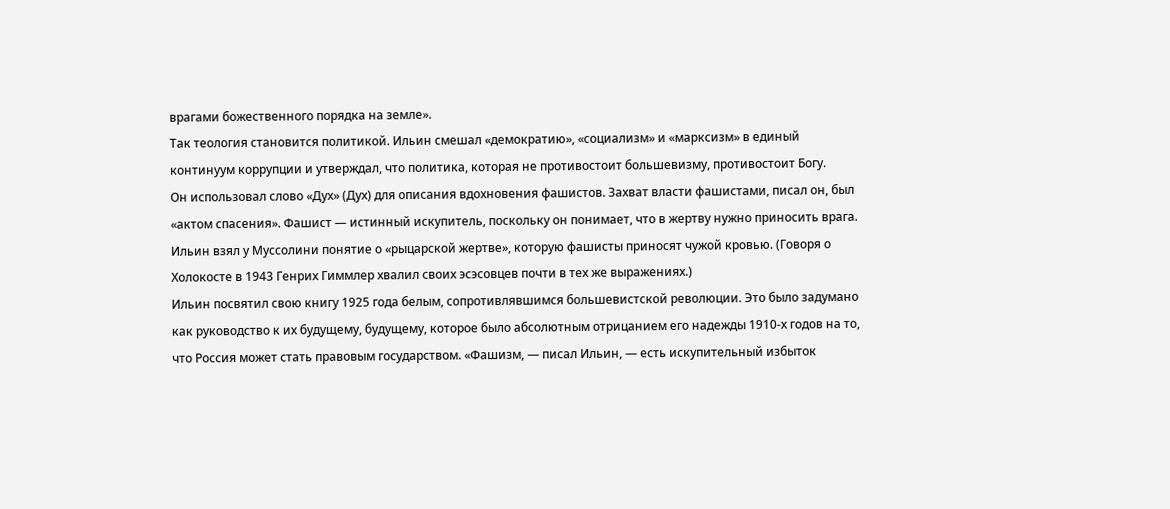врагами божественного порядка на земле».
Так теология становится политикой. Ильин смешал «демократию», «социализм» и «марксизм» в единый континуум коррупции и утверждал, что политика, которая не противостоит большевизму, противостоит Богу.
Он использовал слово «Дух» (Дух) для описания вдохновения фашистов. Захват власти фашистами, писал он, был «актом спасения». Фашист — истинный искупитель, поскольку он понимает, что в жертву нужно приносить врага. Ильин взял у Муссолини понятие о «рыцарской жертве», которую фашисты приносят чужой кровью. (Говоря о Холокосте в 1943 Генрих Гиммлер хвалил своих эсэсовцев почти в тех же выражениях.)
Ильин посвятил свою книгу 1925 года белым, сопротивлявшимся большевистской революции. Это было задумано как руководство к их будущему, будущему, которое было абсолютным отрицанием его надежды 1910-х годов на то, что Россия может стать правовым государством. «Фашизм, — писал Ильин, — есть искупительный избыток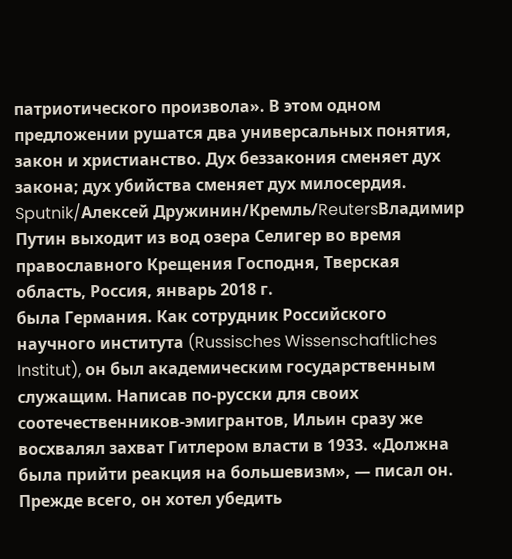патриотического произвола». В этом одном предложении рушатся два универсальных понятия, закон и христианство. Дух беззакония сменяет дух закона; дух убийства сменяет дух милосердия.
Sputnik/Алексей Дружинин/Кремль/ReutersВладимир Путин выходит из вод озера Селигер во время православного Крещения Господня, Тверская область, Россия, январь 2018 г.
была Германия. Как сотрудник Российского научного института (Russisches Wissenschaftliches Institut), он был академическим государственным служащим. Написав по-русски для своих соотечественников-эмигрантов, Ильин сразу же восхвалял захват Гитлером власти в 1933. «Должна была прийти реакция на большевизм», — писал он. Прежде всего, он хотел убедить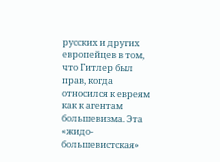русских и других европейцев в том, что Гитлер был прав, когда относился к евреям как к агентам большевизма. Эта «жидо-большевистская»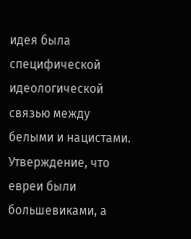идея была специфической идеологической связью между белыми и нацистами. Утверждение, что евреи были большевиками, а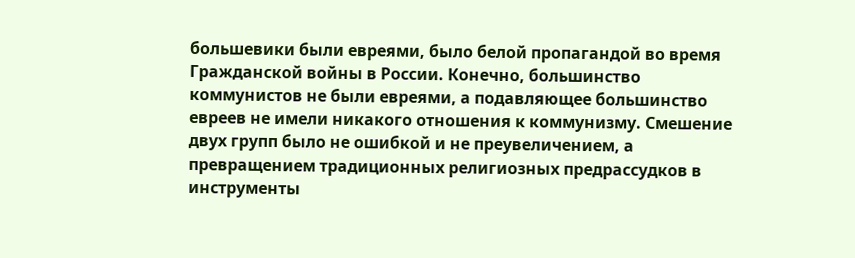большевики были евреями, было белой пропагандой во время Гражданской войны в России. Конечно, большинство коммунистов не были евреями, а подавляющее большинство евреев не имели никакого отношения к коммунизму. Смешение двух групп было не ошибкой и не преувеличением, а превращением традиционных религиозных предрассудков в инструменты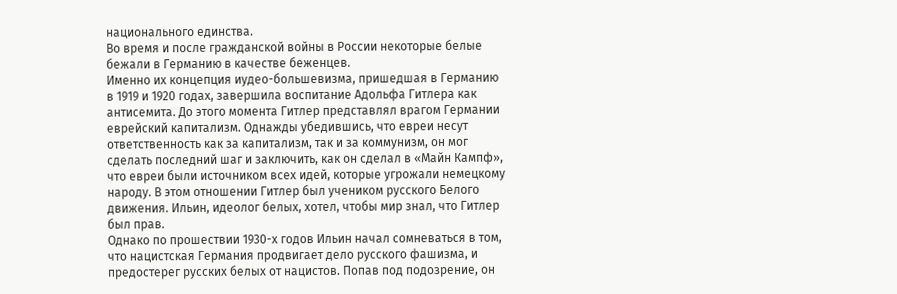национального единства.
Во время и после гражданской войны в России некоторые белые бежали в Германию в качестве беженцев.
Именно их концепция иудео-большевизма, пришедшая в Германию в 1919 и 1920 годах, завершила воспитание Адольфа Гитлера как антисемита. До этого момента Гитлер представлял врагом Германии еврейский капитализм. Однажды убедившись, что евреи несут ответственность как за капитализм, так и за коммунизм, он мог сделать последний шаг и заключить, как он сделал в «Майн Кампф», что евреи были источником всех идей, которые угрожали немецкому народу. В этом отношении Гитлер был учеником русского Белого движения. Ильин, идеолог белых, хотел, чтобы мир знал, что Гитлер был прав.
Однако по прошествии 1930-х годов Ильин начал сомневаться в том, что нацистская Германия продвигает дело русского фашизма, и предостерег русских белых от нацистов. Попав под подозрение, он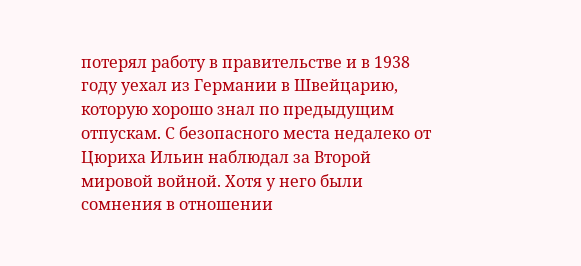потерял работу в правительстве и в 1938 году уехал из Германии в Швейцарию, которую хорошо знал по предыдущим отпускам. С безопасного места недалеко от Цюриха Ильин наблюдал за Второй мировой войной. Хотя у него были сомнения в отношении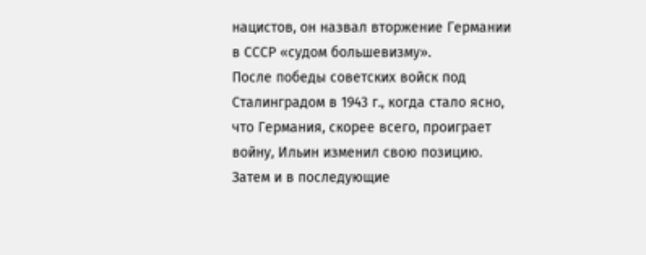нацистов, он назвал вторжение Германии в СССР «судом большевизму».
После победы советских войск под Сталинградом в 1943 г., когда стало ясно, что Германия, скорее всего, проиграет войну, Ильин изменил свою позицию. Затем и в последующие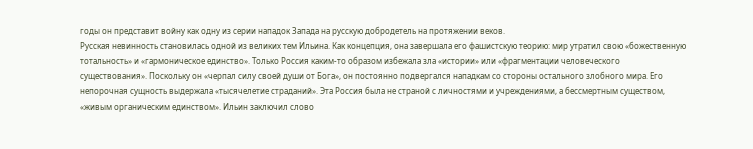годы он представит войну как одну из серии нападок Запада на русскую добродетель на протяжении веков.
Русская невинность становилась одной из великих тем Ильина. Как концепция, она завершала его фашистскую теорию: мир утратил свою «божественную тотальность» и «гармоническое единство». Только Россия каким-то образом избежала зла «истории» или «фрагментации человеческого существования». Поскольку он «черпал силу своей души от Бога», он постоянно подвергался нападкам со стороны остального злобного мира. Его непорочная сущность выдержала «тысячелетие страданий». Эта Россия была не страной с личностями и учреждениями, а бессмертным существом, «живым органическим единством». Ильин заключил слово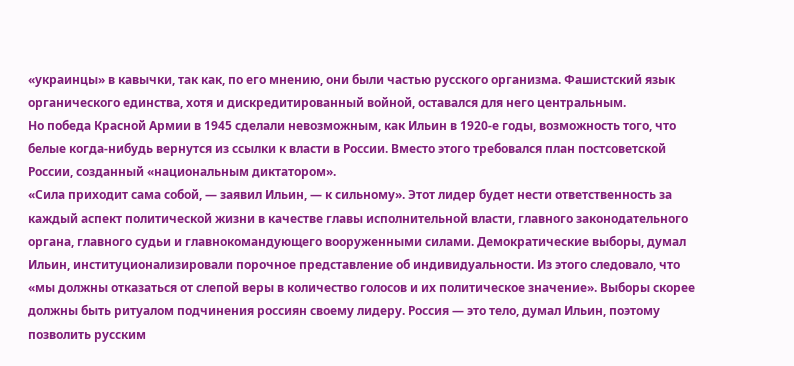«украинцы» в кавычки, так как, по его мнению, они были частью русского организма. Фашистский язык органического единства, хотя и дискредитированный войной, оставался для него центральным.
Но победа Красной Армии в 1945 сделали невозможным, как Ильин в 1920-е годы, возможность того, что белые когда-нибудь вернутся из ссылки к власти в России. Вместо этого требовался план постсоветской России, созданный «национальным диктатором».
«Сила приходит сама собой, — заявил Ильин, — к сильному». Этот лидер будет нести ответственность за каждый аспект политической жизни в качестве главы исполнительной власти, главного законодательного органа, главного судьи и главнокомандующего вооруженными силами. Демократические выборы, думал Ильин, институционализировали порочное представление об индивидуальности. Из этого следовало, что «мы должны отказаться от слепой веры в количество голосов и их политическое значение». Выборы скорее должны быть ритуалом подчинения россиян своему лидеру. Россия — это тело, думал Ильин, поэтому позволить русским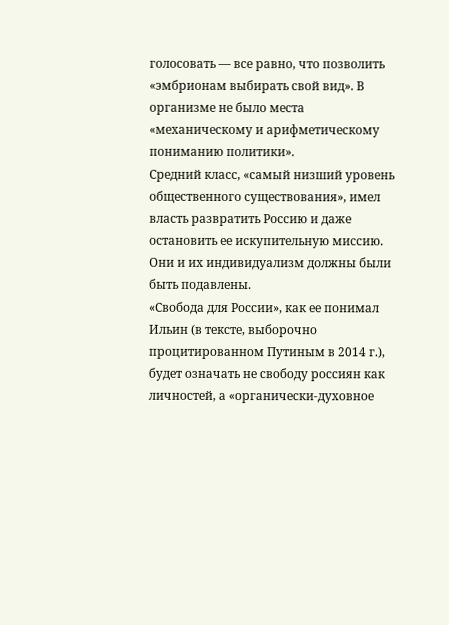голосовать — все равно, что позволить «эмбрионам выбирать свой вид». В организме не было места «механическому и арифметическому пониманию политики».
Средний класс, «самый низший уровень общественного существования», имел власть развратить Россию и даже остановить ее искупительную миссию. Они и их индивидуализм должны были быть подавлены.
«Свобода для России», как ее понимал Ильин (в тексте, выборочно процитированном Путиным в 2014 г.), будет означать не свободу россиян как личностей, а «органически-духовное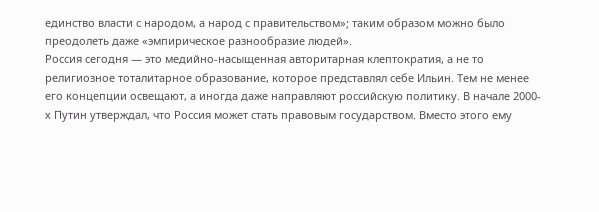единство власти с народом, а народ с правительством»; таким образом можно было преодолеть даже «эмпирическое разнообразие людей».
Россия сегодня — это медийно-насыщенная авторитарная клептократия, а не то религиозное тоталитарное образование, которое представлял себе Ильин. Тем не менее его концепции освещают, а иногда даже направляют российскую политику. В начале 2000-х Путин утверждал, что Россия может стать правовым государством. Вместо этого ему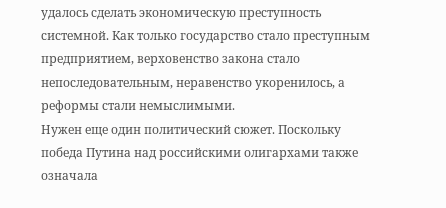удалось сделать экономическую преступность системной. Как только государство стало преступным предприятием, верховенство закона стало непоследовательным, неравенство укоренилось, а реформы стали немыслимыми.
Нужен еще один политический сюжет. Поскольку победа Путина над российскими олигархами также означала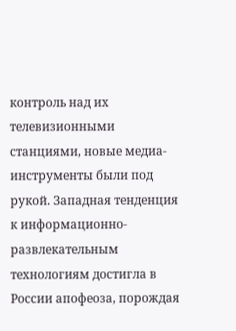контроль над их телевизионными станциями, новые медиа-инструменты были под рукой. Западная тенденция к информационно-развлекательным технологиям достигла в России апофеоза, порождая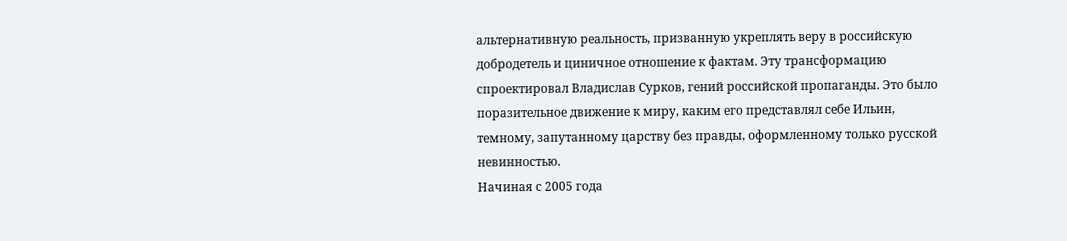альтернативную реальность, призванную укреплять веру в российскую добродетель и циничное отношение к фактам. Эту трансформацию спроектировал Владислав Сурков, гений российской пропаганды. Это было поразительное движение к миру, каким его представлял себе Ильин, темному, запутанному царству без правды, оформленному только русской невинностью.
Начиная с 2005 года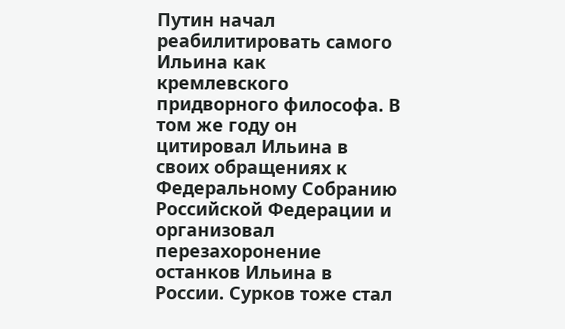Путин начал реабилитировать самого Ильина как кремлевского придворного философа. В том же году он цитировал Ильина в своих обращениях к Федеральному Собранию Российской Федерации и организовал перезахоронение останков Ильина в России. Сурков тоже стал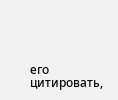его цитировать,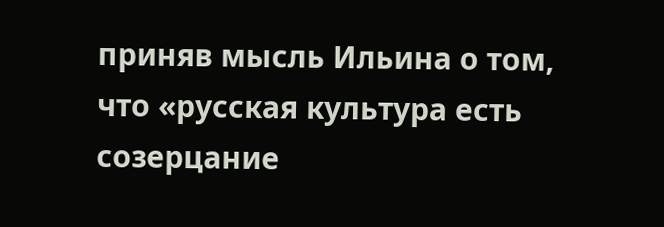приняв мысль Ильина о том, что «русская культура есть созерцание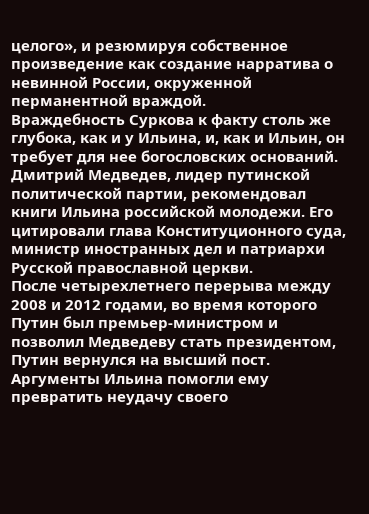целого», и резюмируя собственное произведение как создание нарратива о невинной России, окруженной перманентной враждой.
Враждебность Суркова к факту столь же глубока, как и у Ильина, и, как и Ильин, он требует для нее богословских оснований. Дмитрий Медведев, лидер путинской политической партии, рекомендовал книги Ильина российской молодежи. Его цитировали глава Конституционного суда, министр иностранных дел и патриархи Русской православной церкви.
После четырехлетнего перерыва между 2008 и 2012 годами, во время которого Путин был премьер-министром и позволил Медведеву стать президентом, Путин вернулся на высший пост. Аргументы Ильина помогли ему превратить неудачу своего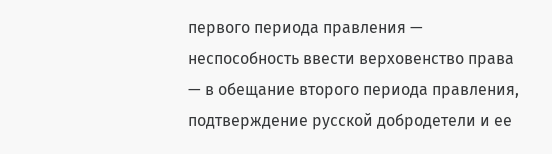первого периода правления — неспособность ввести верховенство права — в обещание второго периода правления, подтверждение русской добродетели и ее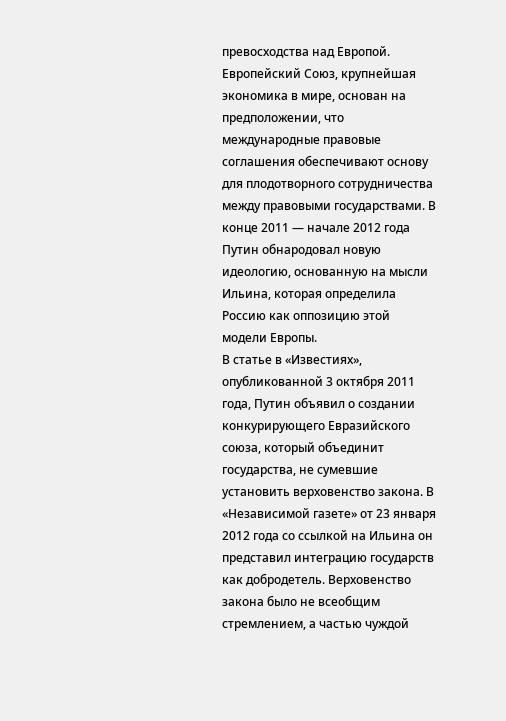превосходства над Европой. Европейский Союз, крупнейшая экономика в мире, основан на предположении, что международные правовые соглашения обеспечивают основу для плодотворного сотрудничества между правовыми государствами. В конце 2011 — начале 2012 года Путин обнародовал новую идеологию, основанную на мысли Ильина, которая определила Россию как оппозицию этой модели Европы.
В статье в «Известиях», опубликованной 3 октября 2011 года, Путин объявил о создании конкурирующего Евразийского союза, который объединит государства, не сумевшие установить верховенство закона. В «Независимой газете» от 23 января 2012 года со ссылкой на Ильина он представил интеграцию государств как добродетель. Верховенство закона было не всеобщим стремлением, а частью чуждой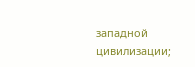западной цивилизации;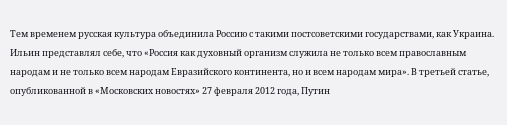Тем временем русская культура объединила Россию с такими постсоветскими государствами, как Украина. Ильин представлял себе, что «Россия как духовный организм служила не только всем православным народам и не только всем народам Евразийского континента, но и всем народам мира». В третьей статье, опубликованной в «Московских новостях» 27 февраля 2012 года, Путин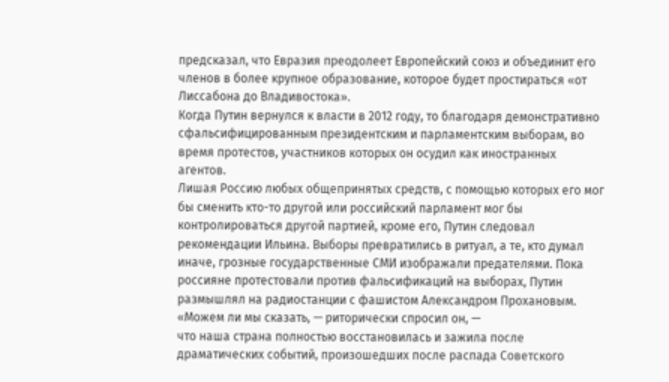предсказал, что Евразия преодолеет Европейский союз и объединит его членов в более крупное образование, которое будет простираться «от Лиссабона до Владивостока».
Когда Путин вернулся к власти в 2012 году, то благодаря демонстративно сфальсифицированным президентским и парламентским выборам, во время протестов, участников которых он осудил как иностранных агентов.
Лишая Россию любых общепринятых средств, с помощью которых его мог бы сменить кто-то другой или российский парламент мог бы контролироваться другой партией, кроме его, Путин следовал рекомендации Ильина. Выборы превратились в ритуал, а те, кто думал иначе, грозные государственные СМИ изображали предателями. Пока россияне протестовали против фальсификаций на выборах, Путин размышлял на радиостанции с фашистом Александром Прохановым. «Можем ли мы сказать, — риторически спросил он, —
что наша страна полностью восстановилась и зажила после драматических событий, произошедших после распада Советского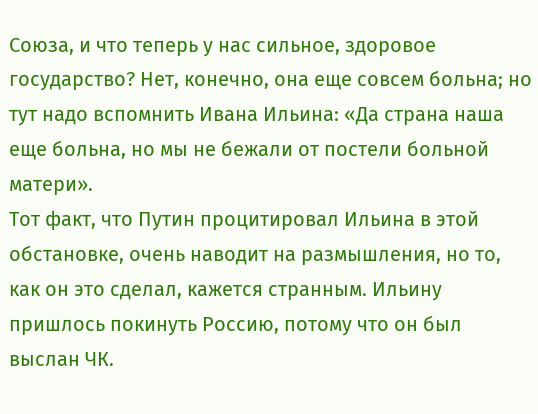Союза, и что теперь у нас сильное, здоровое государство? Нет, конечно, она еще совсем больна; но тут надо вспомнить Ивана Ильина: «Да страна наша еще больна, но мы не бежали от постели больной матери».
Тот факт, что Путин процитировал Ильина в этой обстановке, очень наводит на размышления, но то, как он это сделал, кажется странным. Ильину пришлось покинуть Россию, потому что он был выслан ЧК.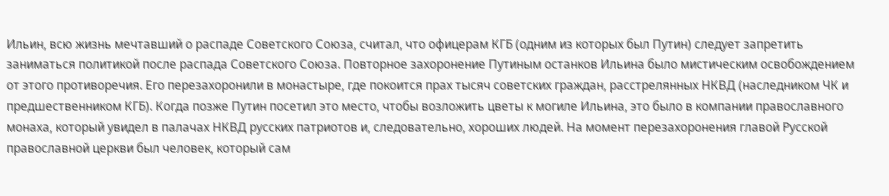Ильин, всю жизнь мечтавший о распаде Советского Союза, считал, что офицерам КГБ (одним из которых был Путин) следует запретить заниматься политикой после распада Советского Союза. Повторное захоронение Путиным останков Ильина было мистическим освобождением от этого противоречия. Его перезахоронили в монастыре, где покоится прах тысяч советских граждан, расстрелянных НКВД (наследником ЧК и предшественником КГБ). Когда позже Путин посетил это место, чтобы возложить цветы к могиле Ильина, это было в компании православного монаха, который увидел в палачах НКВД русских патриотов и, следовательно, хороших людей. На момент перезахоронения главой Русской православной церкви был человек, который сам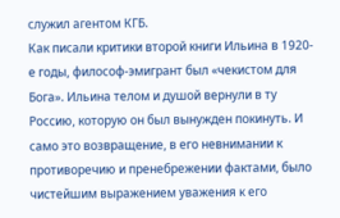служил агентом КГБ.
Как писали критики второй книги Ильина в 1920-е годы, философ-эмигрант был «чекистом для Бога». Ильина телом и душой вернули в ту Россию, которую он был вынужден покинуть. И само это возвращение, в его невнимании к противоречию и пренебрежении фактами, было чистейшим выражением уважения к его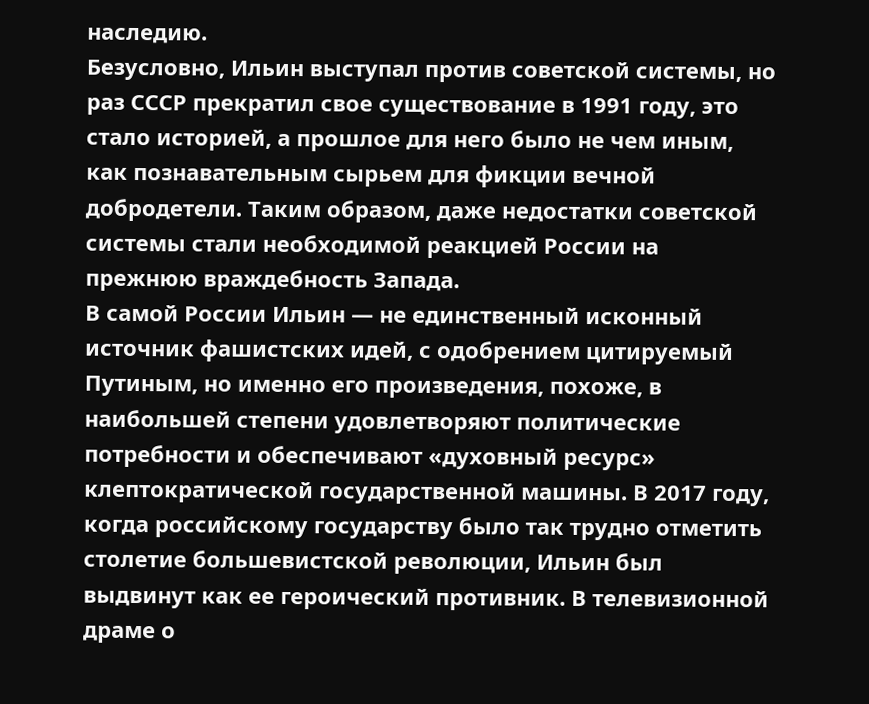наследию.
Безусловно, Ильин выступал против советской системы, но раз СССР прекратил свое существование в 1991 году, это стало историей, а прошлое для него было не чем иным, как познавательным сырьем для фикции вечной добродетели. Таким образом, даже недостатки советской системы стали необходимой реакцией России на прежнюю враждебность Запада.
В самой России Ильин — не единственный исконный источник фашистских идей, с одобрением цитируемый Путиным, но именно его произведения, похоже, в наибольшей степени удовлетворяют политические потребности и обеспечивают «духовный ресурс» клептократической государственной машины. В 2017 году, когда российскому государству было так трудно отметить столетие большевистской революции, Ильин был выдвинут как ее героический противник. В телевизионной драме о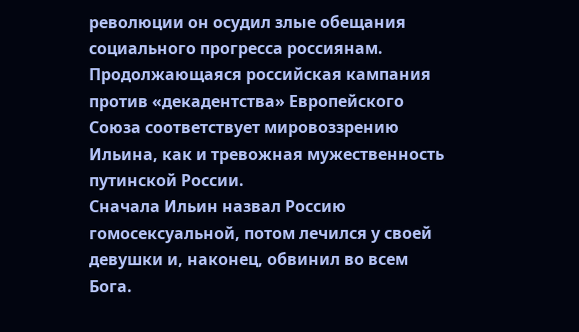революции он осудил злые обещания социального прогресса россиянам.
Продолжающаяся российская кампания против «декадентства» Европейского Союза соответствует мировоззрению Ильина, как и тревожная мужественность путинской России.
Сначала Ильин назвал Россию гомосексуальной, потом лечился у своей девушки и, наконец, обвинил во всем Бога.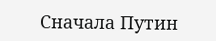Сначала Путин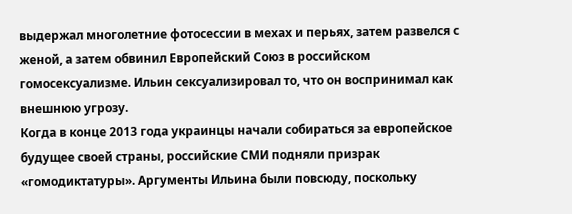выдержал многолетние фотосессии в мехах и перьях, затем развелся с женой, а затем обвинил Европейский Союз в российском гомосексуализме. Ильин сексуализировал то, что он воспринимал как внешнюю угрозу.
Когда в конце 2013 года украинцы начали собираться за европейское будущее своей страны, российские СМИ подняли призрак «гомодиктатуры». Аргументы Ильина были повсюду, поскольку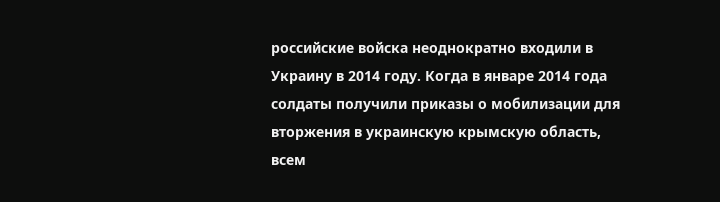российские войска неоднократно входили в Украину в 2014 году. Когда в январе 2014 года солдаты получили приказы о мобилизации для вторжения в украинскую крымскую область, всем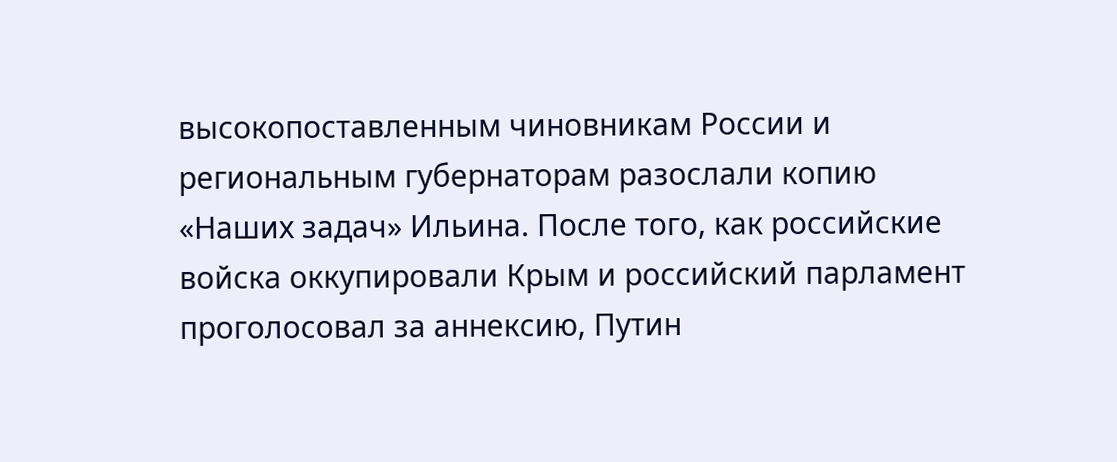высокопоставленным чиновникам России и региональным губернаторам разослали копию «Наших задач» Ильина. После того, как российские войска оккупировали Крым и российский парламент проголосовал за аннексию, Путин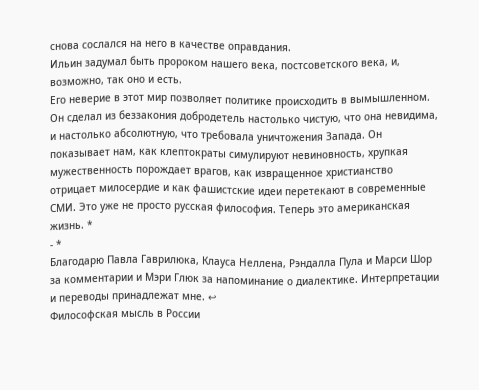снова сослался на него в качестве оправдания.
Ильин задумал быть пророком нашего века, постсоветского века, и, возможно, так оно и есть.
Его неверие в этот мир позволяет политике происходить в вымышленном. Он сделал из беззакония добродетель настолько чистую, что она невидима, и настолько абсолютную, что требовала уничтожения Запада. Он показывает нам, как клептократы симулируют невиновность, хрупкая мужественность порождает врагов, как извращенное христианство отрицает милосердие и как фашистские идеи перетекают в современные СМИ. Это уже не просто русская философия. Теперь это американская жизнь. *
- *
Благодарю Павла Гаврилюка, Клауса Неллена, Рэндалла Пула и Марси Шор за комментарии и Мэри Глюк за напоминание о диалектике. Интерпретации и переводы принадлежат мне. ↩
Философская мысль в России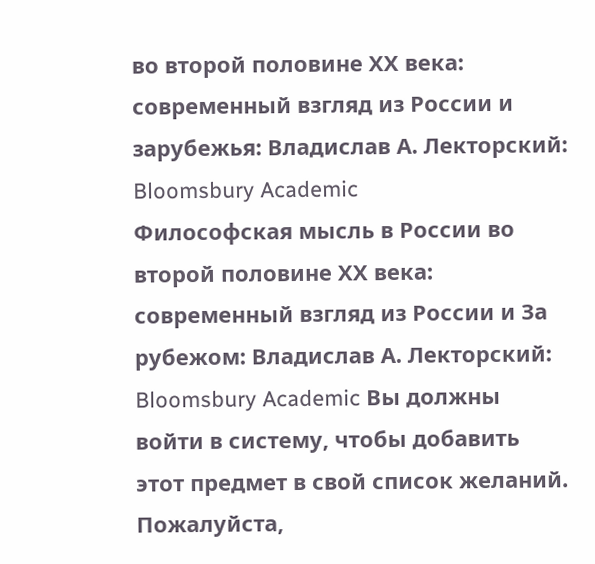во второй половине ХХ века: современный взгляд из России и зарубежья: Владислав А. Лекторский: Bloomsbury Academic
Философская мысль в России во второй половине ХХ века: современный взгляд из России и За рубежом: Владислав А. Лекторский: Bloomsbury Academic Вы должны войти в систему, чтобы добавить этот предмет в свой список желаний.
Пожалуйста,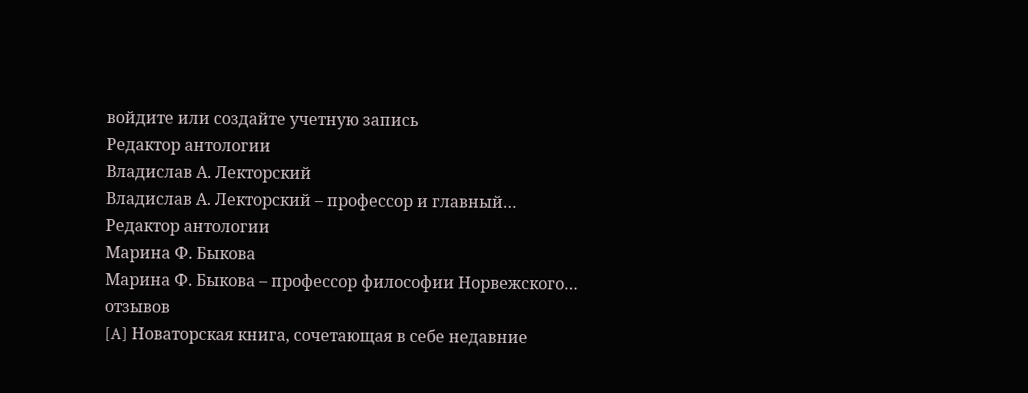войдите или создайте учетную запись
Редактор антологии
Владислав А. Лекторский
Владислав А. Лекторский – профессор и главный…
Редактор антологии
Марина Ф. Быкова
Марина Ф. Быкова – профессор философии Норвежского…
отзывов
[A] Новаторская книга, сочетающая в себе недавние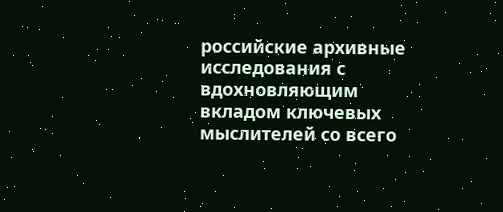российские архивные исследования с вдохновляющим вкладом ключевых мыслителей со всего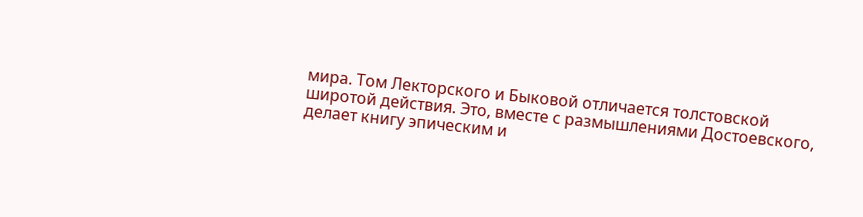мира. Том Лекторского и Быковой отличается толстовской широтой действия. Это, вместе с размышлениями Достоевского, делает книгу эпическим и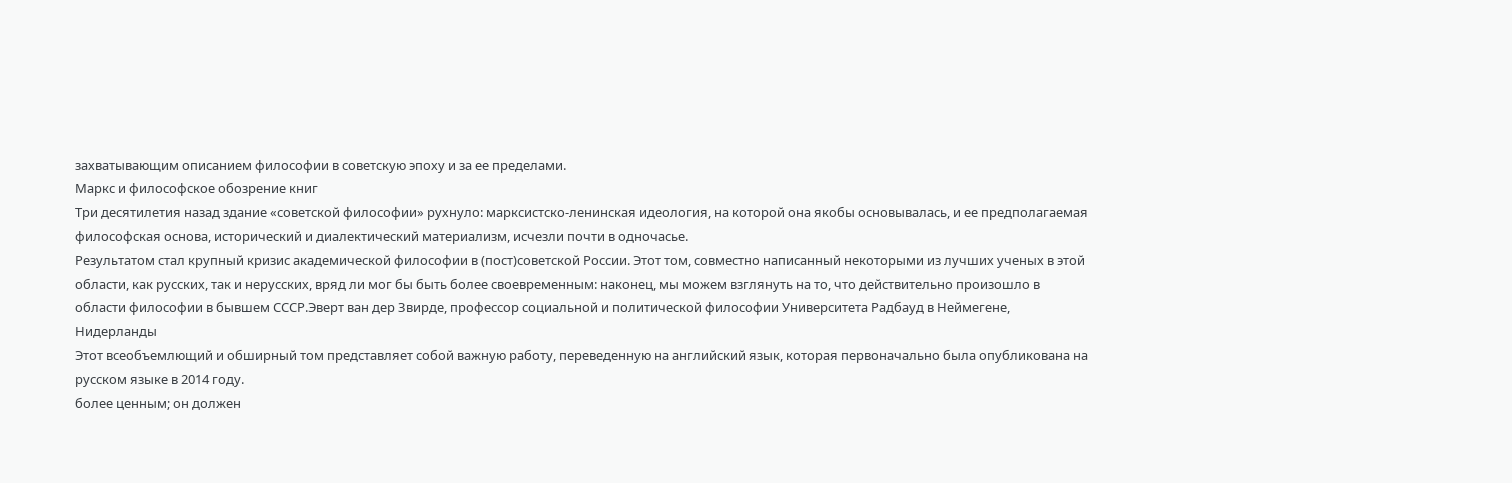захватывающим описанием философии в советскую эпоху и за ее пределами.
Маркс и философское обозрение книг
Три десятилетия назад здание «советской философии» рухнуло: марксистско-ленинская идеология, на которой она якобы основывалась, и ее предполагаемая философская основа, исторический и диалектический материализм, исчезли почти в одночасье.
Результатом стал крупный кризис академической философии в (пост)советской России. Этот том, совместно написанный некоторыми из лучших ученых в этой области, как русских, так и нерусских, вряд ли мог бы быть более своевременным: наконец, мы можем взглянуть на то, что действительно произошло в области философии в бывшем СССР.Эверт ван дер Звирде, профессор социальной и политической философии Университета Радбауд в Неймегене, Нидерланды
Этот всеобъемлющий и обширный том представляет собой важную работу, переведенную на английский язык, которая первоначально была опубликована на русском языке в 2014 году.
более ценным; он должен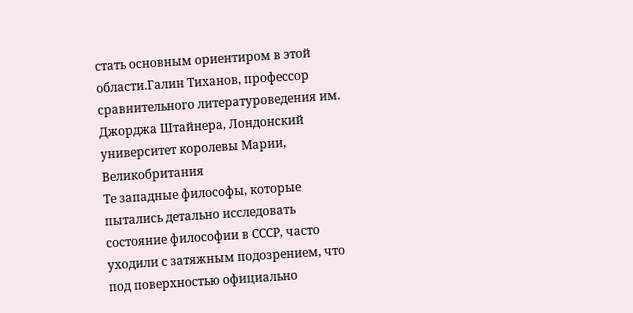стать основным ориентиром в этой области.Галин Тиханов, профессор сравнительного литературоведения им. Джорджа Штайнера, Лондонский университет королевы Марии, Великобритания
Те западные философы, которые пытались детально исследовать состояние философии в СССР, часто уходили с затяжным подозрением, что под поверхностью официально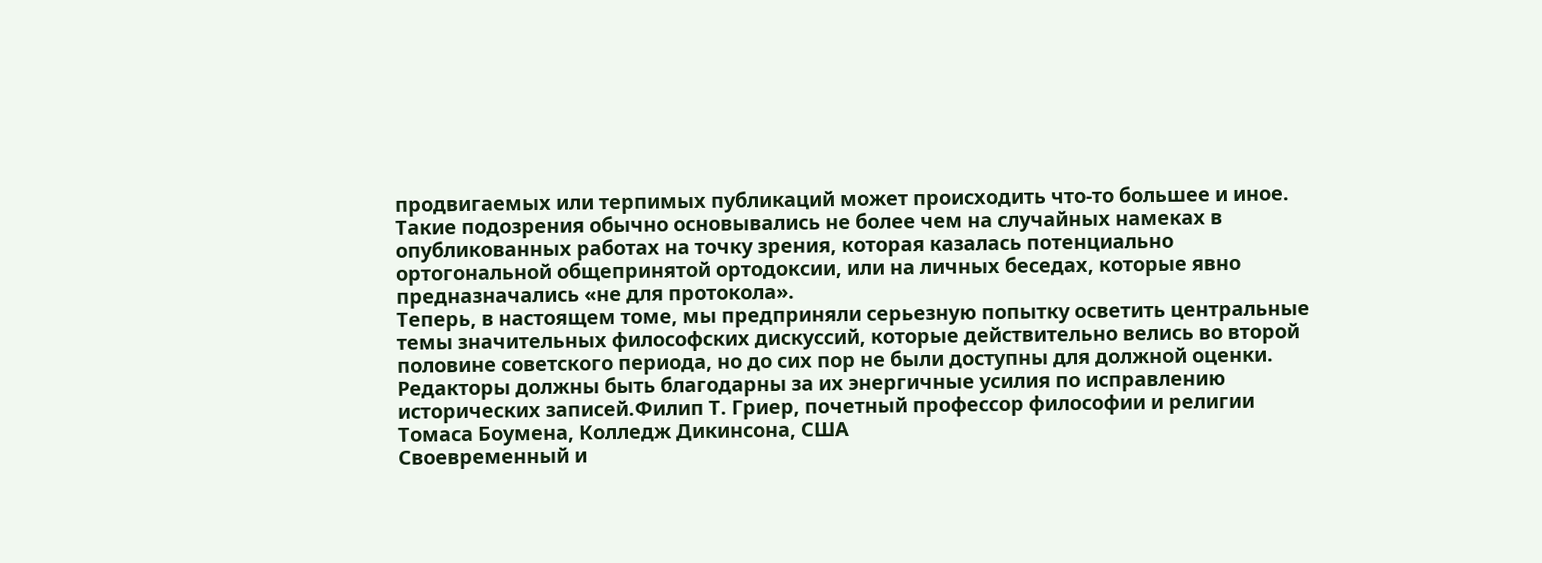продвигаемых или терпимых публикаций может происходить что-то большее и иное. Такие подозрения обычно основывались не более чем на случайных намеках в опубликованных работах на точку зрения, которая казалась потенциально ортогональной общепринятой ортодоксии, или на личных беседах, которые явно предназначались «не для протокола».
Теперь, в настоящем томе, мы предприняли серьезную попытку осветить центральные темы значительных философских дискуссий, которые действительно велись во второй половине советского периода, но до сих пор не были доступны для должной оценки. Редакторы должны быть благодарны за их энергичные усилия по исправлению исторических записей.Филип Т. Гриер, почетный профессор философии и религии Томаса Боумена, Колледж Дикинсона, США
Своевременный и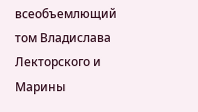всеобъемлющий том Владислава Лекторского и Марины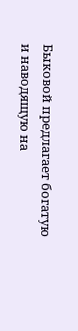Быковой предлагает богатую и наводящую на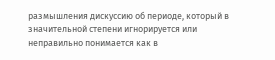размышления дискуссию об периоде, который в значительной степени игнорируется или неправильно понимается как в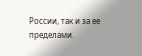России, так и за ее пределами.